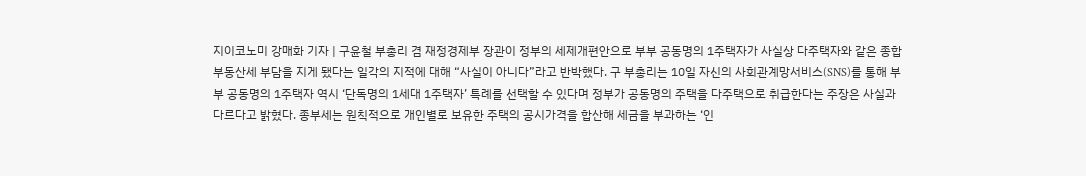지이코노미 강매화 기자 | 구윤철 부총리 겸 재정경제부 장관이 정부의 세제개편안으로 부부 공동명의 1주택자가 사실상 다주택자와 같은 종합부동산세 부담을 지게 됐다는 일각의 지적에 대해 “사실이 아니다”라고 반박했다. 구 부총리는 10일 자신의 사회관계망서비스(SNS)를 통해 부부 공동명의 1주택자 역시 ‘단독명의 1세대 1주택자’ 특례를 선택할 수 있다며 정부가 공동명의 주택을 다주택으로 취급한다는 주장은 사실과 다르다고 밝혔다. 종부세는 원칙적으로 개인별로 보유한 주택의 공시가격을 합산해 세금을 부과하는 ‘인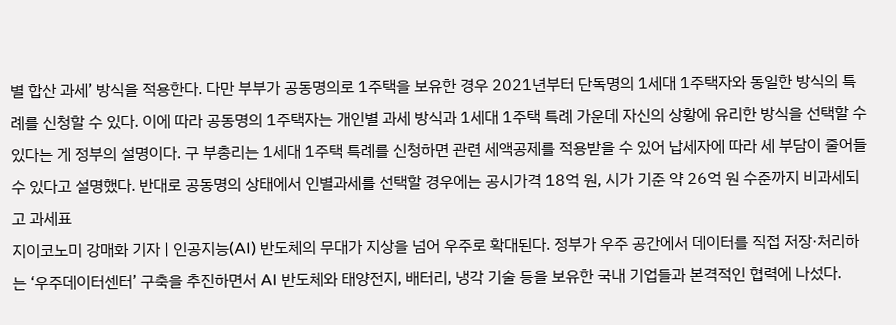별 합산 과세’ 방식을 적용한다. 다만 부부가 공동명의로 1주택을 보유한 경우 2021년부터 단독명의 1세대 1주택자와 동일한 방식의 특례를 신청할 수 있다. 이에 따라 공동명의 1주택자는 개인별 과세 방식과 1세대 1주택 특례 가운데 자신의 상황에 유리한 방식을 선택할 수 있다는 게 정부의 설명이다. 구 부총리는 1세대 1주택 특례를 신청하면 관련 세액공제를 적용받을 수 있어 납세자에 따라 세 부담이 줄어들 수 있다고 설명했다. 반대로 공동명의 상태에서 인별과세를 선택할 경우에는 공시가격 18억 원, 시가 기준 약 26억 원 수준까지 비과세되고 과세표
지이코노미 강매화 기자 | 인공지능(AI) 반도체의 무대가 지상을 넘어 우주로 확대된다. 정부가 우주 공간에서 데이터를 직접 저장·처리하는 ‘우주데이터센터’ 구축을 추진하면서 AI 반도체와 태양전지, 배터리, 냉각 기술 등을 보유한 국내 기업들과 본격적인 협력에 나섰다.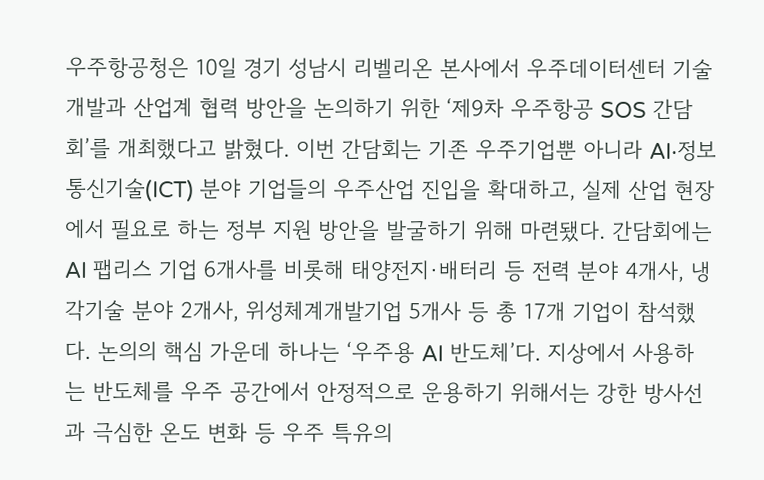우주항공청은 10일 경기 성남시 리벨리온 본사에서 우주데이터센터 기술 개발과 산업계 협력 방안을 논의하기 위한 ‘제9차 우주항공 SOS 간담회’를 개최했다고 밝혔다. 이번 간담회는 기존 우주기업뿐 아니라 AI·정보통신기술(ICT) 분야 기업들의 우주산업 진입을 확대하고, 실제 산업 현장에서 필요로 하는 정부 지원 방안을 발굴하기 위해 마련됐다. 간담회에는 AI 팹리스 기업 6개사를 비롯해 태양전지·배터리 등 전력 분야 4개사, 냉각기술 분야 2개사, 위성체계개발기업 5개사 등 총 17개 기업이 참석했다. 논의의 핵심 가운데 하나는 ‘우주용 AI 반도체’다. 지상에서 사용하는 반도체를 우주 공간에서 안정적으로 운용하기 위해서는 강한 방사선과 극심한 온도 변화 등 우주 특유의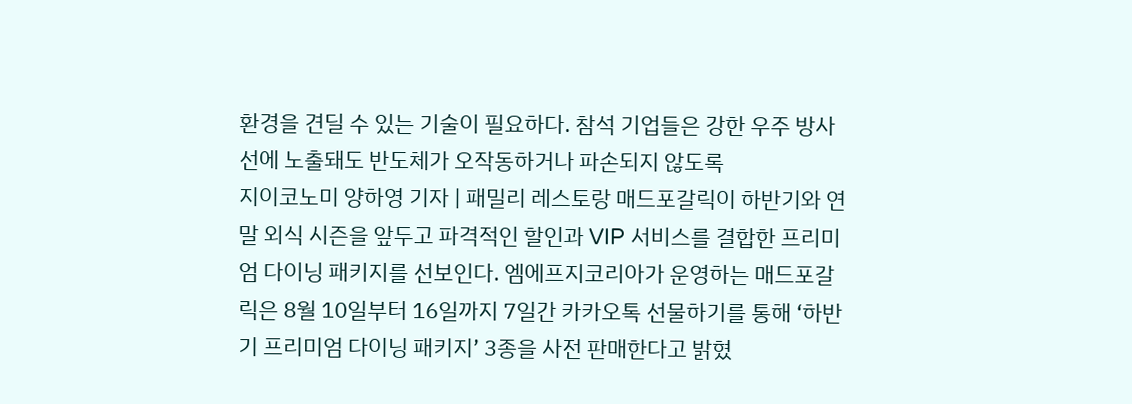환경을 견딜 수 있는 기술이 필요하다. 참석 기업들은 강한 우주 방사선에 노출돼도 반도체가 오작동하거나 파손되지 않도록
지이코노미 양하영 기자 | 패밀리 레스토랑 매드포갈릭이 하반기와 연말 외식 시즌을 앞두고 파격적인 할인과 VIP 서비스를 결합한 프리미엄 다이닝 패키지를 선보인다. 엠에프지코리아가 운영하는 매드포갈릭은 8월 10일부터 16일까지 7일간 카카오톡 선물하기를 통해 ‘하반기 프리미엄 다이닝 패키지’ 3종을 사전 판매한다고 밝혔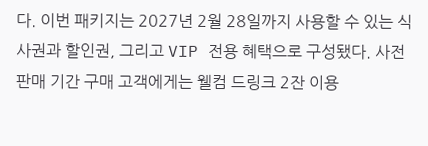다. 이번 패키지는 2027년 2월 28일까지 사용할 수 있는 식사권과 할인권, 그리고 VIP 전용 혜택으로 구성됐다. 사전 판매 기간 구매 고객에게는 웰컴 드링크 2잔 이용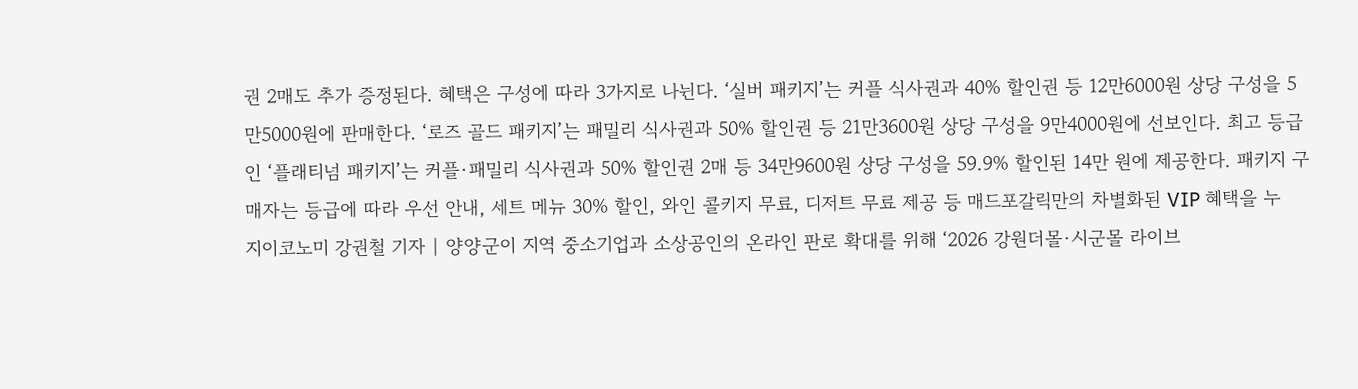권 2매도 추가 증정된다. 혜택은 구성에 따라 3가지로 나뉜다. ‘실버 패키지’는 커플 식사권과 40% 할인권 등 12만6000원 상당 구성을 5만5000원에 판매한다. ‘로즈 골드 패키지’는 패밀리 식사권과 50% 할인권 등 21만3600원 상당 구성을 9만4000원에 선보인다. 최고 등급인 ‘플래티넘 패키지’는 커플·패밀리 식사권과 50% 할인권 2매 등 34만9600원 상당 구성을 59.9% 할인된 14만 원에 제공한다. 패키지 구매자는 등급에 따라 우선 안내, 세트 메뉴 30% 할인, 와인 콜키지 무료, 디저트 무료 제공 등 매드포갈릭만의 차별화된 VIP 혜택을 누
지이코노미 강권철 기자 | 양양군이 지역 중소기업과 소상공인의 온라인 판로 확대를 위해 ‘2026 강원더몰·시군몰 라이브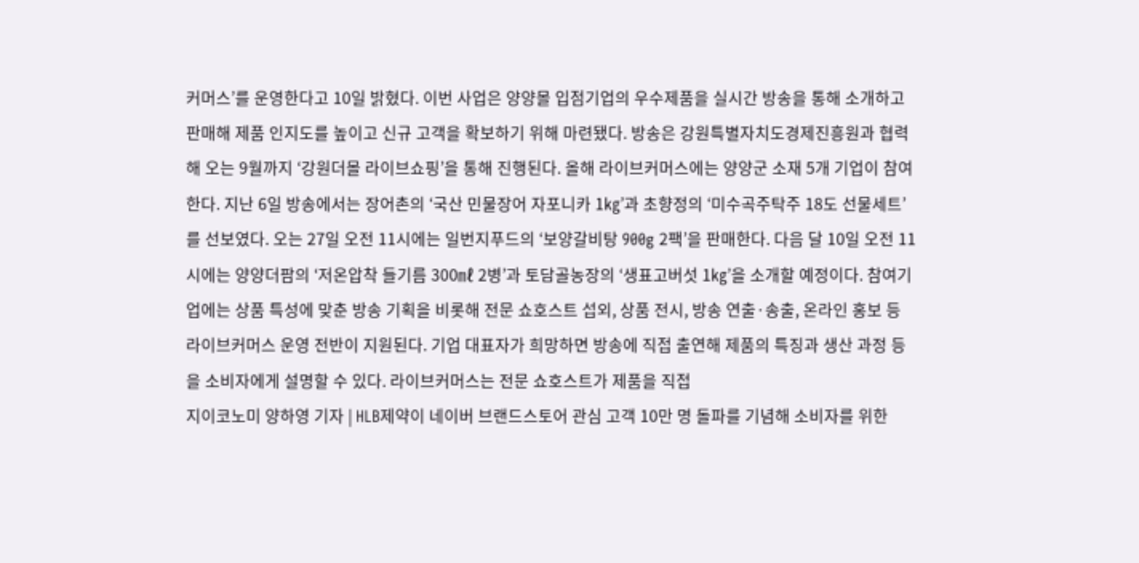커머스’를 운영한다고 10일 밝혔다. 이번 사업은 양양몰 입점기업의 우수제품을 실시간 방송을 통해 소개하고 판매해 제품 인지도를 높이고 신규 고객을 확보하기 위해 마련됐다. 방송은 강원특별자치도경제진흥원과 협력해 오는 9월까지 ‘강원더몰 라이브쇼핑’을 통해 진행된다. 올해 라이브커머스에는 양양군 소재 5개 기업이 참여한다. 지난 6일 방송에서는 장어촌의 ‘국산 민물장어 자포니카 1㎏’과 초향정의 ‘미수곡주탁주 18도 선물세트’를 선보였다. 오는 27일 오전 11시에는 일번지푸드의 ‘보양갈비탕 900g 2팩’을 판매한다. 다음 달 10일 오전 11시에는 양양더팜의 ‘저온압착 들기름 300㎖ 2병’과 토담골농장의 ‘생표고버섯 1㎏’을 소개할 예정이다. 참여기업에는 상품 특성에 맞춘 방송 기획을 비롯해 전문 쇼호스트 섭외, 상품 전시, 방송 연출·송출, 온라인 홍보 등 라이브커머스 운영 전반이 지원된다. 기업 대표자가 희망하면 방송에 직접 출연해 제품의 특징과 생산 과정 등을 소비자에게 설명할 수 있다. 라이브커머스는 전문 쇼호스트가 제품을 직접
지이코노미 양하영 기자 | HLB제약이 네이버 브랜드스토어 관심 고객 10만 명 돌파를 기념해 소비자를 위한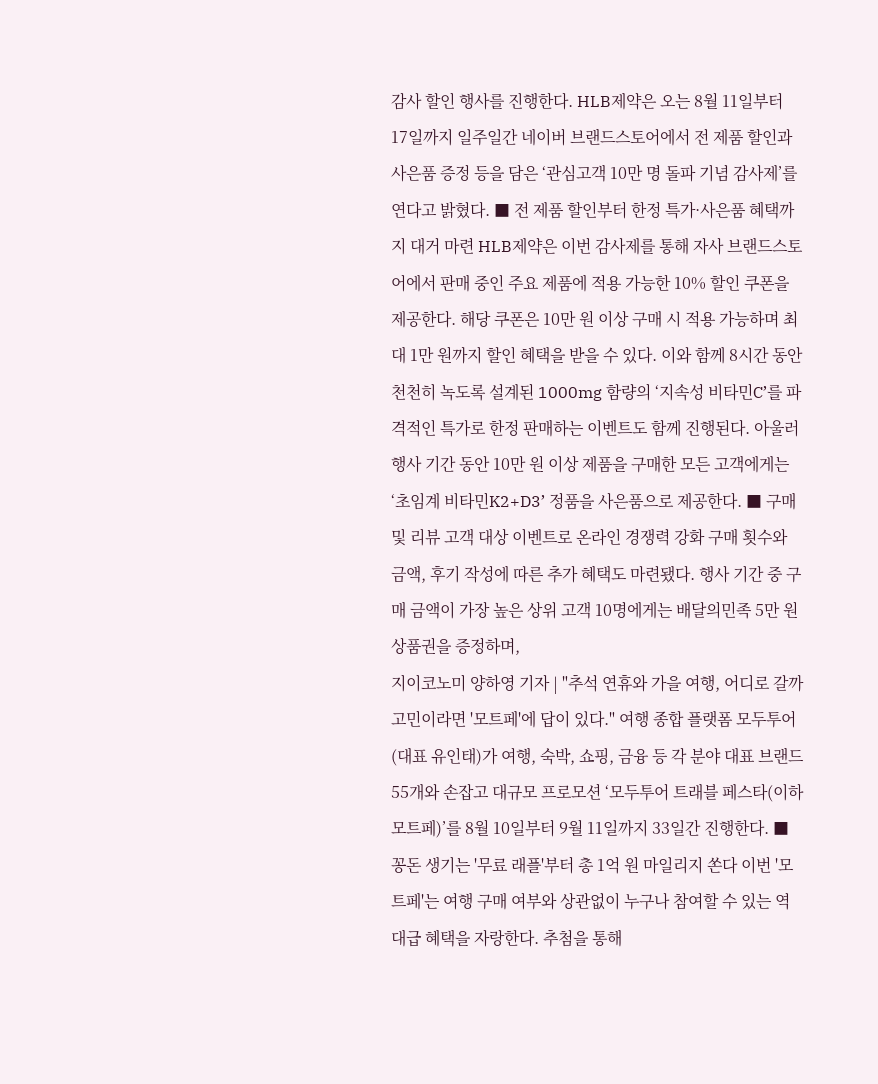감사 할인 행사를 진행한다. HLB제약은 오는 8월 11일부터 17일까지 일주일간 네이버 브랜드스토어에서 전 제품 할인과 사은품 증정 등을 담은 ‘관심고객 10만 명 돌파 기념 감사제’를 연다고 밝혔다. ■ 전 제품 할인부터 한정 특가·사은품 혜택까지 대거 마련 HLB제약은 이번 감사제를 통해 자사 브랜드스토어에서 판매 중인 주요 제품에 적용 가능한 10% 할인 쿠폰을 제공한다. 해당 쿠폰은 10만 원 이상 구매 시 적용 가능하며 최대 1만 원까지 할인 혜택을 받을 수 있다. 이와 함께 8시간 동안 천천히 녹도록 설계된 1000mg 함량의 ‘지속성 비타민C’를 파격적인 특가로 한정 판매하는 이벤트도 함께 진행된다. 아울러 행사 기간 동안 10만 원 이상 제품을 구매한 모든 고객에게는 ‘초임계 비타민K2+D3’ 정품을 사은품으로 제공한다. ■ 구매 및 리뷰 고객 대상 이벤트로 온라인 경쟁력 강화 구매 횟수와 금액, 후기 작성에 따른 추가 혜택도 마련됐다. 행사 기간 중 구매 금액이 가장 높은 상위 고객 10명에게는 배달의민족 5만 원 상품권을 증정하며,
지이코노미 양하영 기자 | "추석 연휴와 가을 여행, 어디로 갈까 고민이라면 '모트페'에 답이 있다." 여행 종합 플랫폼 모두투어(대표 유인태)가 여행, 숙박, 쇼핑, 금융 등 각 분야 대표 브랜드 55개와 손잡고 대규모 프로모션 ‘모두투어 트래블 페스타(이하 모트페)’를 8월 10일부터 9월 11일까지 33일간 진행한다. ■ 꽁돈 생기는 '무료 래플'부터 총 1억 원 마일리지 쏜다 이번 '모트페'는 여행 구매 여부와 상관없이 누구나 참여할 수 있는 역대급 혜택을 자랑한다. 추첨을 통해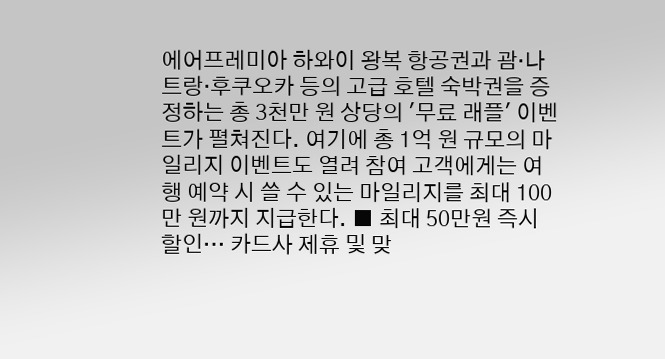에어프레미아 하와이 왕복 항공권과 괌·나트랑·후쿠오카 등의 고급 호텔 숙박권을 증정하는 총 3천만 원 상당의 '무료 래플' 이벤트가 펼쳐진다. 여기에 총 1억 원 규모의 마일리지 이벤트도 열려 참여 고객에게는 여행 예약 시 쓸 수 있는 마일리지를 최대 100만 원까지 지급한다. ■ 최대 50만원 즉시 할인… 카드사 제휴 및 맞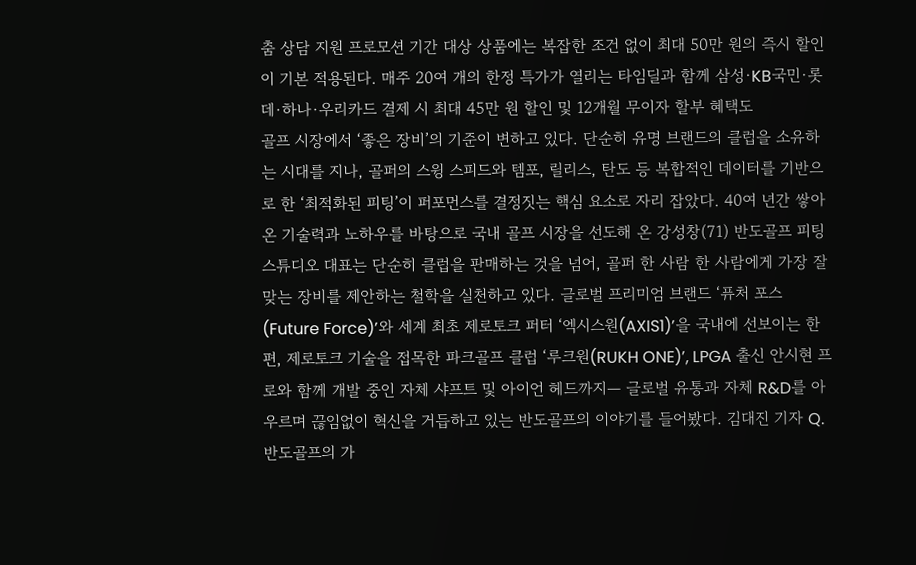춤 상담 지원 프로모션 기간 대상 상품에는 복잡한 조건 없이 최대 50만 원의 즉시 할인이 기본 적용된다. 매주 20여 개의 한정 특가가 열리는 타임딜과 함께 삼성·KB국민·롯데·하나·우리카드 결제 시 최대 45만 원 할인 및 12개월 무이자 할부 혜택도
골프 시장에서 ‘좋은 장비’의 기준이 변하고 있다. 단순히 유명 브랜드의 클럽을 소유하는 시대를 지나, 골퍼의 스윙 스피드와 템포, 릴리스, 탄도 등 복합적인 데이터를 기반으로 한 ‘최적화된 피팅’이 퍼포먼스를 결정짓는 핵심 요소로 자리 잡았다. 40여 년간 쌓아온 기술력과 노하우를 바탕으로 국내 골프 시장을 선도해 온 강성창(71) 반도골프 피팅스튜디오 대표는 단순히 클럽을 판매하는 것을 넘어, 골퍼 한 사람 한 사람에게 가장 잘 맞는 장비를 제안하는 철학을 실천하고 있다. 글로벌 프리미엄 브랜드 ‘퓨처 포스(Future Force)’와 세계 최초 제로토크 퍼터 ‘엑시스원(AXIS1)’을 국내에 선보이는 한편, 제로토크 기술을 접목한 파크골프 클럽 ‘루크원(RUKH ONE)’, LPGA 출신 안시현 프로와 함께 개발 중인 자체 샤프트 및 아이언 헤드까지— 글로벌 유통과 자체 R&D를 아우르며 끊임없이 혁신을 거듭하고 있는 반도골프의 이야기를 들어봤다. 김대진 기자 Q. 반도골프의 가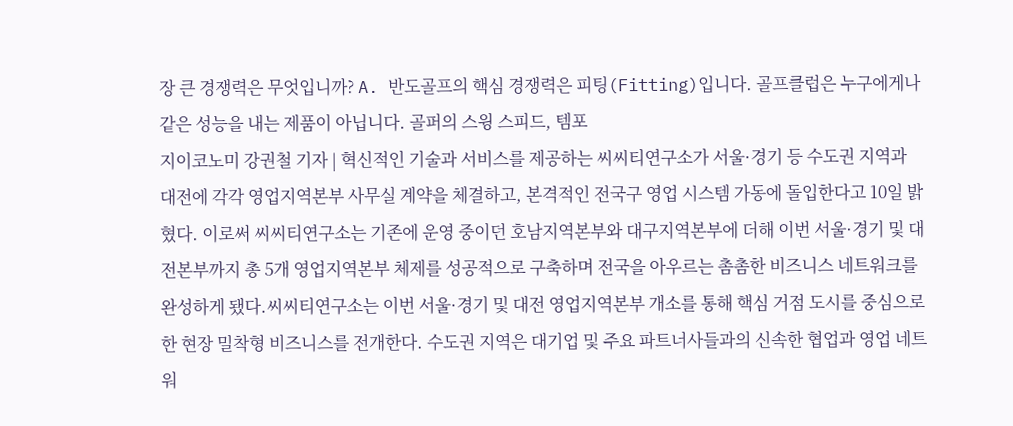장 큰 경쟁력은 무엇입니까? A. 반도골프의 핵심 경쟁력은 피팅(Fitting)입니다. 골프클럽은 누구에게나 같은 성능을 내는 제품이 아닙니다. 골퍼의 스윙 스피드, 템포
지이코노미 강권철 기자 | 혁신적인 기술과 서비스를 제공하는 씨씨티연구소가 서울·경기 등 수도권 지역과 대전에 각각 영업지역본부 사무실 계약을 체결하고, 본격적인 전국구 영업 시스템 가동에 돌입한다고 10일 밝혔다. 이로써 씨씨티연구소는 기존에 운영 중이던 호남지역본부와 대구지역본부에 더해 이번 서울·경기 및 대전본부까지 총 5개 영업지역본부 체제를 성공적으로 구축하며 전국을 아우르는 촘촘한 비즈니스 네트워크를 완성하게 됐다.씨씨티연구소는 이번 서울·경기 및 대전 영업지역본부 개소를 통해 핵심 거점 도시를 중심으로 한 현장 밀착형 비즈니스를 전개한다. 수도권 지역은 대기업 및 주요 파트너사들과의 신속한 협업과 영업 네트워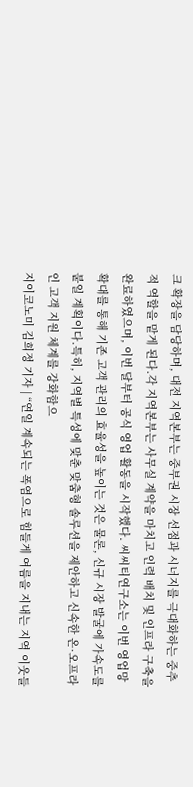크 확장을 담당하며, 대전 지역본부는 중부권 시장 선점과 시너지를 극대화하는 중추적 역할을 맡게 된다.각 지역본부는 사무실 계약을 마치고 인력 배치 및 인프라 구축을 완료하였으며, 이번 달부터 공식 영업 활동을 시작했다. 씨씨티연구소는 이번 영업망 확대를 통해 기존 고객 관리의 효율성을 높이는 것은 물론, 신규 시장 발굴에 가속도를 붙일 계획이다.특히, 지역별 특성에 맞춘 맞춤형 솔루션을 제안하고 신속한 온·오프라인 고객 지원 체계를 강화함으
지이코노미 김희정 기자 | “연일 계속되는 폭염으로 힘들게 여름을 지내는 지역 이웃들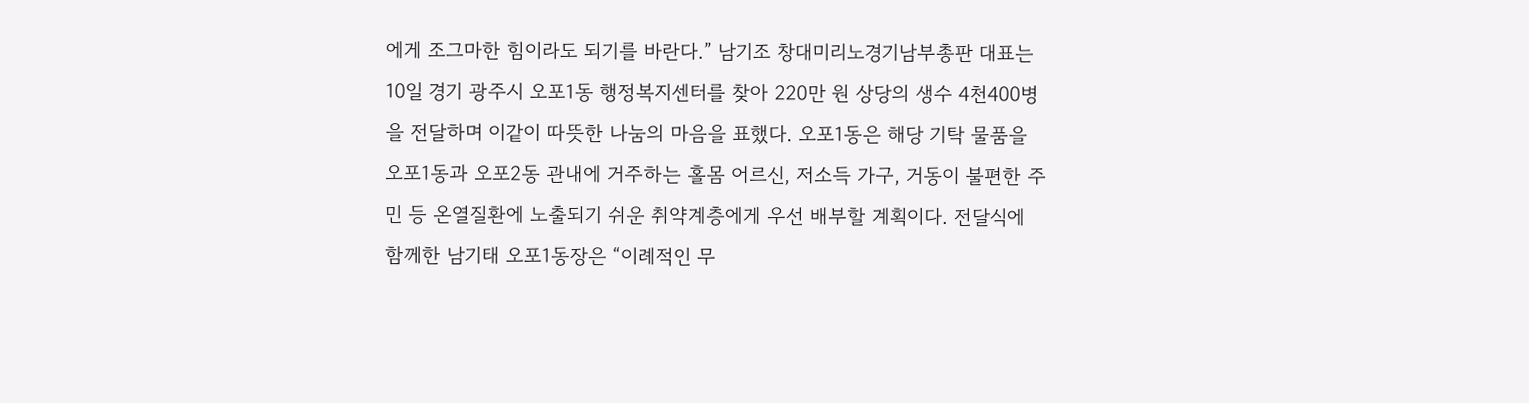에게 조그마한 힘이라도 되기를 바란다.” 남기조 창대미리노경기남부총판 대표는 10일 경기 광주시 오포1동 행정복지센터를 찾아 220만 원 상당의 생수 4천400병을 전달하며 이같이 따뜻한 나눔의 마음을 표했다. 오포1동은 해당 기탁 물품을 오포1동과 오포2동 관내에 거주하는 홀몸 어르신, 저소득 가구, 거동이 불편한 주민 등 온열질환에 노출되기 쉬운 취약계층에게 우선 배부할 계획이다. 전달식에 함께한 남기태 오포1동장은 “이례적인 무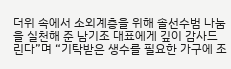더위 속에서 소외계층을 위해 솔선수범 나눔을 실천해 준 남기조 대표에게 깊이 감사드린다”며 “기탁받은 생수를 필요한 가구에 조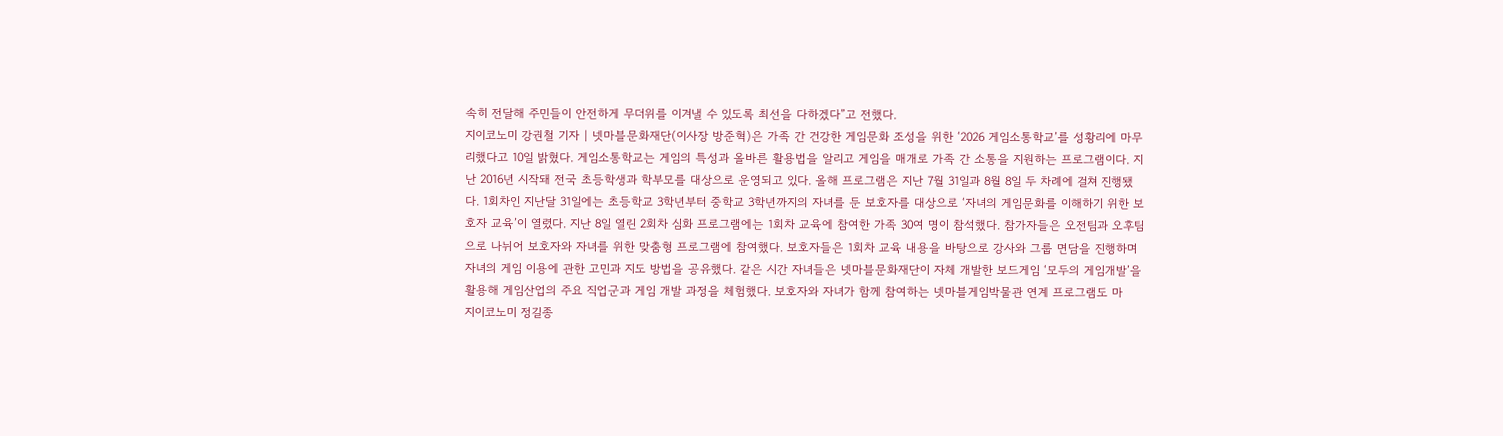속히 전달해 주민들이 안전하게 무더위를 이겨낼 수 있도록 최선을 다하겠다”고 전했다.
지이코노미 강권철 기자 | 넷마블문화재단(이사장 방준혁)은 가족 간 건강한 게임문화 조성을 위한 ‘2026 게임소통학교’를 성황리에 마무리했다고 10일 밝혔다. 게임소통학교는 게임의 특성과 올바른 활용법을 알리고 게임을 매개로 가족 간 소통을 지원하는 프로그램이다. 지난 2016년 시작돼 전국 초등학생과 학부모를 대상으로 운영되고 있다. 올해 프로그램은 지난 7월 31일과 8월 8일 두 차례에 걸쳐 진행됐다. 1회차인 지난달 31일에는 초등학교 3학년부터 중학교 3학년까지의 자녀를 둔 보호자를 대상으로 ‘자녀의 게임문화를 이해하기 위한 보호자 교육’이 열렸다. 지난 8일 열린 2회차 심화 프로그램에는 1회차 교육에 참여한 가족 30여 명이 참석했다. 참가자들은 오전팀과 오후팀으로 나뉘어 보호자와 자녀를 위한 맞춤형 프로그램에 참여했다. 보호자들은 1회차 교육 내용을 바탕으로 강사와 그룹 면담을 진행하며 자녀의 게임 이용에 관한 고민과 지도 방법을 공유했다. 같은 시간 자녀들은 넷마블문화재단이 자체 개발한 보드게임 ‘모두의 게임개발’을 활용해 게임산업의 주요 직업군과 게임 개발 과정을 체험했다. 보호자와 자녀가 함께 참여하는 넷마블게임박물관 연계 프로그램도 마
지이코노미 정길종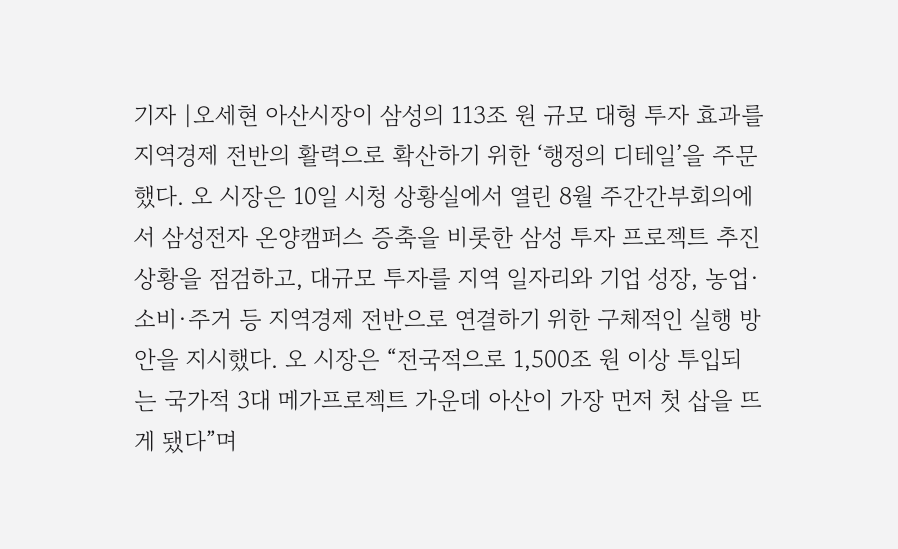기자 |오세현 아산시장이 삼성의 113조 원 규모 대형 투자 효과를 지역경제 전반의 활력으로 확산하기 위한 ‘행정의 디테일’을 주문했다. 오 시장은 10일 시청 상황실에서 열린 8월 주간간부회의에서 삼성전자 온양캠퍼스 증축을 비롯한 삼성 투자 프로젝트 추진 상황을 점검하고, 대규모 투자를 지역 일자리와 기업 성장, 농업·소비·주거 등 지역경제 전반으로 연결하기 위한 구체적인 실행 방안을 지시했다. 오 시장은 “전국적으로 1,500조 원 이상 투입되는 국가적 3대 메가프로젝트 가운데 아산이 가장 먼저 첫 삽을 뜨게 됐다”며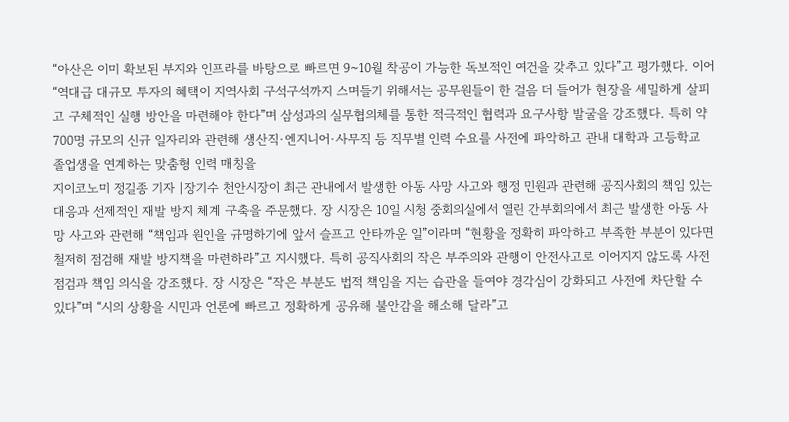“아산은 이미 확보된 부지와 인프라를 바탕으로 빠르면 9~10월 착공이 가능한 독보적인 여건을 갖추고 있다”고 평가했다. 이어 “역대급 대규모 투자의 혜택이 지역사회 구석구석까지 스며들기 위해서는 공무원들이 한 걸음 더 들어가 현장을 세밀하게 살피고 구체적인 실행 방안을 마련해야 한다”며 삼성과의 실무협의체를 통한 적극적인 협력과 요구사항 발굴을 강조했다. 특히 약 700명 규모의 신규 일자리와 관련해 생산직·엔지니어·사무직 등 직무별 인력 수요를 사전에 파악하고 관내 대학과 고등학교 졸업생을 연계하는 맞춤형 인력 매칭을
지이코노미 정길종 기자 |장기수 천안시장이 최근 관내에서 발생한 아동 사망 사고와 행정 민원과 관련해 공직사회의 책임 있는 대응과 선제적인 재발 방지 체계 구축을 주문했다. 장 시장은 10일 시청 중회의실에서 열린 간부회의에서 최근 발생한 아동 사망 사고와 관련해 “책임과 원인을 규명하기에 앞서 슬프고 안타까운 일”이라며 “현황을 정확히 파악하고 부족한 부분이 있다면 철저히 점검해 재발 방지책을 마련하라”고 지시했다. 특히 공직사회의 작은 부주의와 관행이 안전사고로 이어지지 않도록 사전 점검과 책임 의식을 강조했다. 장 시장은 “작은 부분도 법적 책임을 지는 습관을 들여야 경각심이 강화되고 사전에 차단할 수 있다”며 “시의 상황을 시민과 언론에 빠르고 정확하게 공유해 불안감을 해소해 달라”고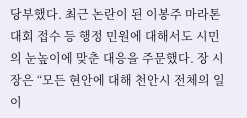당부했다. 최근 논란이 된 이봉주 마라톤 대회 접수 등 행정 민원에 대해서도 시민의 눈높이에 맞춘 대응을 주문했다. 장 시장은 “모든 현안에 대해 천안시 전체의 일이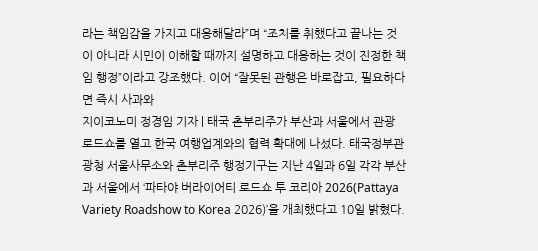라는 책임감을 가지고 대응해달라”며 “조치를 취했다고 끝나는 것이 아니라 시민이 이해할 때까지 설명하고 대응하는 것이 진정한 책임 행정”이라고 강조했다. 이어 “잘못된 관행은 바로잡고, 필요하다면 즉시 사과와
지이코노미 정경임 기자 | 태국 촌부리주가 부산과 서울에서 관광 로드쇼를 열고 한국 여행업계와의 협력 확대에 나섰다. 태국정부관광청 서울사무소와 촌부리주 행정기구는 지난 4일과 6일 각각 부산과 서울에서 ‘파타야 버라이어티 로드쇼 투 코리아 2026(Pattaya Variety Roadshow to Korea 2026)’을 개최했다고 10일 밝혔다.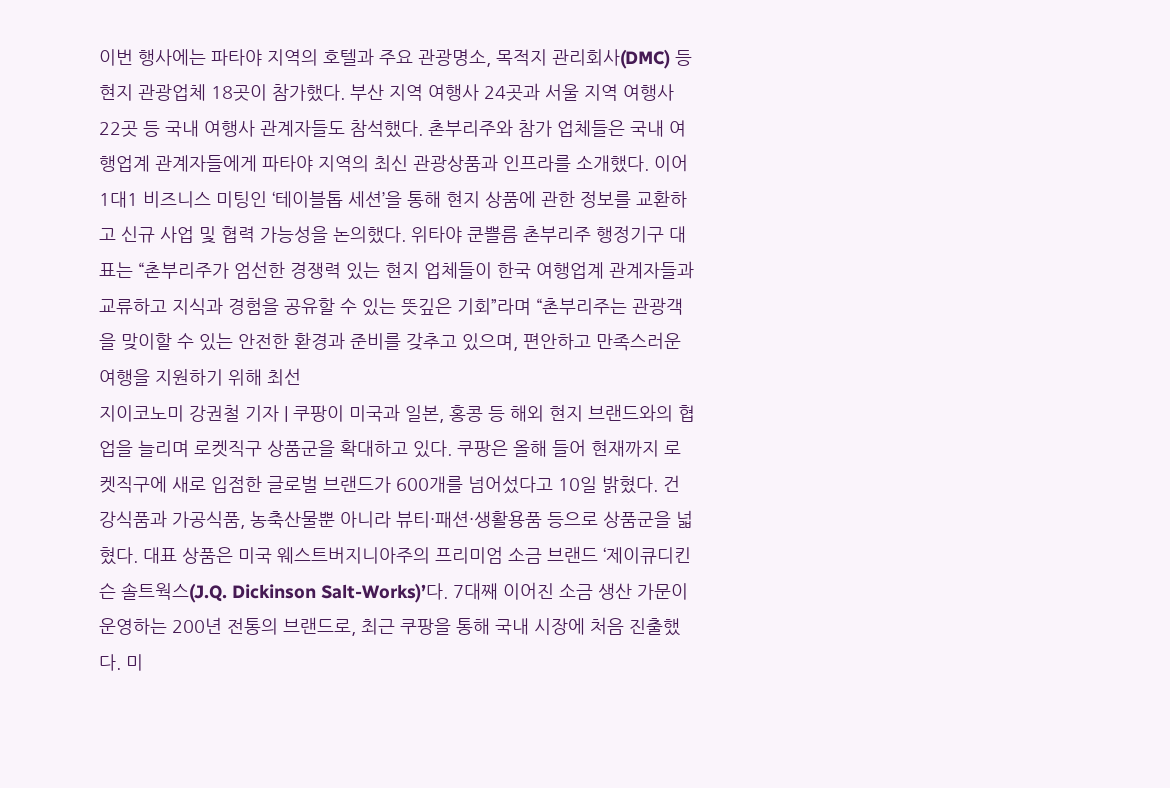이번 행사에는 파타야 지역의 호텔과 주요 관광명소, 목적지 관리회사(DMC) 등 현지 관광업체 18곳이 참가했다. 부산 지역 여행사 24곳과 서울 지역 여행사 22곳 등 국내 여행사 관계자들도 참석했다. 촌부리주와 참가 업체들은 국내 여행업계 관계자들에게 파타야 지역의 최신 관광상품과 인프라를 소개했다. 이어 1대1 비즈니스 미팅인 ‘테이블톱 세션’을 통해 현지 상품에 관한 정보를 교환하고 신규 사업 및 협력 가능성을 논의했다. 위타야 쿤쁠름 촌부리주 행정기구 대표는 “촌부리주가 엄선한 경쟁력 있는 현지 업체들이 한국 여행업계 관계자들과 교류하고 지식과 경험을 공유할 수 있는 뜻깊은 기회”라며 “촌부리주는 관광객을 맞이할 수 있는 안전한 환경과 준비를 갖추고 있으며, 편안하고 만족스러운 여행을 지원하기 위해 최선
지이코노미 강권철 기자 | 쿠팡이 미국과 일본, 홍콩 등 해외 현지 브랜드와의 협업을 늘리며 로켓직구 상품군을 확대하고 있다. 쿠팡은 올해 들어 현재까지 로켓직구에 새로 입점한 글로벌 브랜드가 600개를 넘어섰다고 10일 밝혔다. 건강식품과 가공식품, 농축산물뿐 아니라 뷰티·패션·생활용품 등으로 상품군을 넓혔다. 대표 상품은 미국 웨스트버지니아주의 프리미엄 소금 브랜드 ‘제이큐디킨슨 솔트웍스(J.Q. Dickinson Salt-Works)’다. 7대째 이어진 소금 생산 가문이 운영하는 200년 전통의 브랜드로, 최근 쿠팡을 통해 국내 시장에 처음 진출했다. 미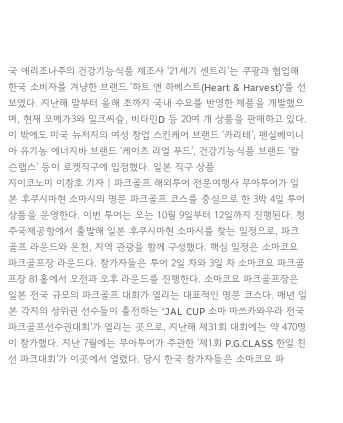국 애리조나주의 건강기능식품 제조사 ‘21세기 센트리’는 쿠팡과 협업해 한국 소비자를 겨냥한 브랜드 ‘하트 앤 하베스트(Heart & Harvest)’를 선보였다. 지난해 말부터 올해 초까지 국내 수요를 반영한 제품을 개발했으며, 현재 오메가3와 밀크씨슬, 비타민D 등 20여 개 상품을 판매하고 있다. 이 밖에도 미국 뉴저지의 여성 창업 스킨케어 브랜드 ‘카리테’, 펜실베이니아 유기농 에너지바 브랜드 ‘케이츠 리얼 푸드’, 건강기능식품 브랜드 ‘칼슨랩스’ 등이 로켓직구에 입점했다. 일본 직구 상품
지이코노미 이창호 기자 | 파크골프 해외투어 전문여행사 무아투어가 일본 후쿠시마현 소마시의 명문 파크골프 코스를 중심으로 한 3박 4일 투어 상품을 운영한다. 이번 투어는 오는 10월 9일부터 12일까지 진행된다. 청주국제공항에서 출발해 일본 후쿠시마현 소마시를 찾는 일정으로, 파크골프 라운드와 온천, 지역 관광을 함께 구성했다. 핵심 일정은 소마코요 파크골프장 라운드다. 참가자들은 투어 2일 차와 3일 차 소마코요 파크골프장 81홀에서 오전과 오후 라운드를 진행한다. 소마코요 파크골프장은 일본 전국 규모의 파크골프 대회가 열리는 대표적인 명문 코스다. 매년 일본 각지의 상위권 선수들이 출전하는 ‘JAL CUP 소마 마쓰카와우라 전국파크골프선수권대회’가 열리는 곳으로, 지난해 제31회 대회에는 약 470명이 참가했다. 지난 7월에는 무아투어가 주관한 ‘제1회 P.G.CLASS 한일 친선 파크대회’가 이곳에서 열렸다. 당시 한국 참가자들은 소마코요 파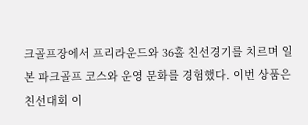크골프장에서 프리라운드와 36홀 친선경기를 치르며 일본 파크골프 코스와 운영 문화를 경험했다. 이번 상품은 친선대회 이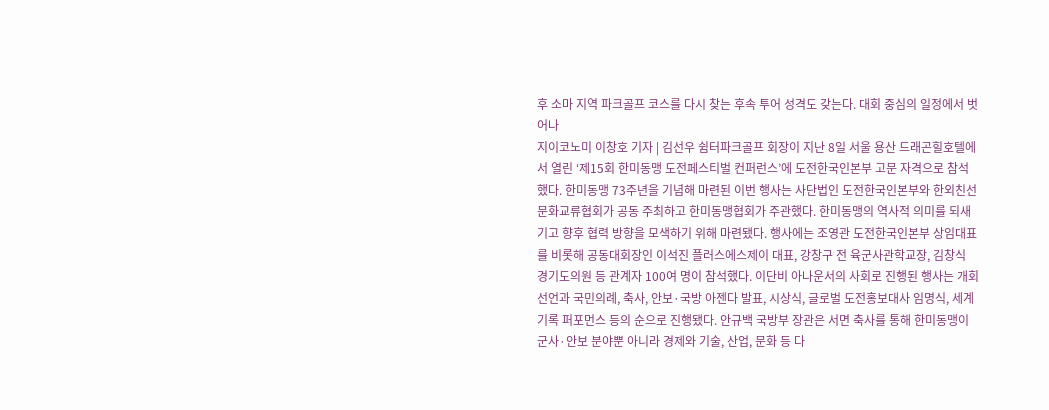후 소마 지역 파크골프 코스를 다시 찾는 후속 투어 성격도 갖는다. 대회 중심의 일정에서 벗어나
지이코노미 이창호 기자 | 김선우 쉼터파크골프 회장이 지난 8일 서울 용산 드래곤힐호텔에서 열린 ‘제15회 한미동맹 도전페스티벌 컨퍼런스’에 도전한국인본부 고문 자격으로 참석했다. 한미동맹 73주년을 기념해 마련된 이번 행사는 사단법인 도전한국인본부와 한외친선문화교류협회가 공동 주최하고 한미동맹협회가 주관했다. 한미동맹의 역사적 의미를 되새기고 향후 협력 방향을 모색하기 위해 마련됐다. 행사에는 조영관 도전한국인본부 상임대표를 비롯해 공동대회장인 이석진 플러스에스제이 대표, 강창구 전 육군사관학교장, 김창식 경기도의원 등 관계자 100여 명이 참석했다. 이단비 아나운서의 사회로 진행된 행사는 개회선언과 국민의례, 축사, 안보·국방 아젠다 발표, 시상식, 글로벌 도전홍보대사 임명식, 세계기록 퍼포먼스 등의 순으로 진행됐다. 안규백 국방부 장관은 서면 축사를 통해 한미동맹이 군사·안보 분야뿐 아니라 경제와 기술, 산업, 문화 등 다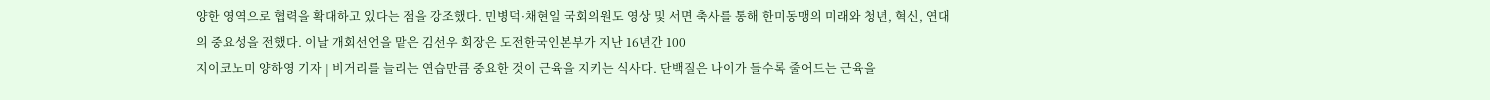양한 영역으로 협력을 확대하고 있다는 점을 강조했다. 민병덕·채현일 국회의원도 영상 및 서면 축사를 통해 한미동맹의 미래와 청년, 혁신, 연대의 중요성을 전했다. 이날 개회선언을 맡은 김선우 회장은 도전한국인본부가 지난 16년간 100
지이코노미 양하영 기자 | 비거리를 늘리는 연습만큼 중요한 것이 근육을 지키는 식사다. 단백질은 나이가 들수록 줄어드는 근육을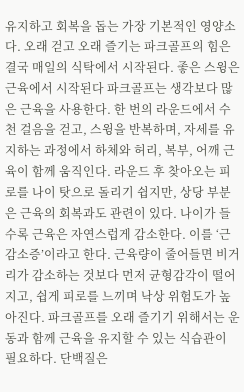유지하고 회복을 돕는 가장 기본적인 영양소다. 오래 걷고 오래 즐기는 파크골프의 힘은 결국 매일의 식탁에서 시작된다. 좋은 스윙은 근육에서 시작된다 파크골프는 생각보다 많은 근육을 사용한다. 한 번의 라운드에서 수천 걸음을 걷고, 스윙을 반복하며, 자세를 유지하는 과정에서 하체와 허리, 복부, 어깨 근육이 함께 움직인다. 라운드 후 찾아오는 피로를 나이 탓으로 돌리기 쉽지만, 상당 부분은 근육의 회복과도 관련이 있다. 나이가 들수록 근육은 자연스럽게 감소한다. 이를 ‘근감소증’이라고 한다. 근육량이 줄어들면 비거리가 감소하는 것보다 먼저 균형감각이 떨어지고, 쉽게 피로를 느끼며 낙상 위험도가 높아진다. 파크골프를 오래 즐기기 위해서는 운동과 함께 근육을 유지할 수 있는 식습관이 필요하다. 단백질은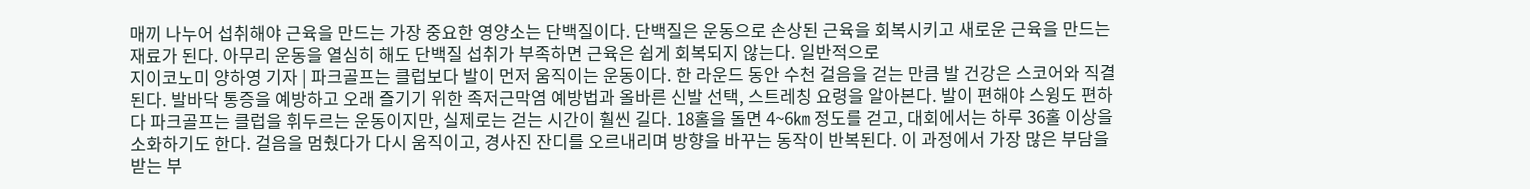매끼 나누어 섭취해야 근육을 만드는 가장 중요한 영양소는 단백질이다. 단백질은 운동으로 손상된 근육을 회복시키고 새로운 근육을 만드는 재료가 된다. 아무리 운동을 열심히 해도 단백질 섭취가 부족하면 근육은 쉽게 회복되지 않는다. 일반적으로
지이코노미 양하영 기자 | 파크골프는 클럽보다 발이 먼저 움직이는 운동이다. 한 라운드 동안 수천 걸음을 걷는 만큼 발 건강은 스코어와 직결된다. 발바닥 통증을 예방하고 오래 즐기기 위한 족저근막염 예방법과 올바른 신발 선택, 스트레칭 요령을 알아본다. 발이 편해야 스윙도 편하다 파크골프는 클럽을 휘두르는 운동이지만, 실제로는 걷는 시간이 훨씬 길다. 18홀을 돌면 4~6㎞ 정도를 걷고, 대회에서는 하루 36홀 이상을 소화하기도 한다. 걸음을 멈췄다가 다시 움직이고, 경사진 잔디를 오르내리며 방향을 바꾸는 동작이 반복된다. 이 과정에서 가장 많은 부담을 받는 부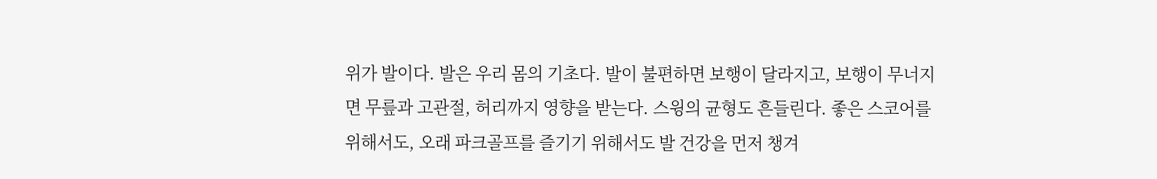위가 발이다. 발은 우리 몸의 기초다. 발이 불편하면 보행이 달라지고, 보행이 무너지면 무릎과 고관절, 허리까지 영향을 받는다. 스윙의 균형도 흔들린다. 좋은 스코어를 위해서도, 오래 파크골프를 즐기기 위해서도 발 건강을 먼저 챙겨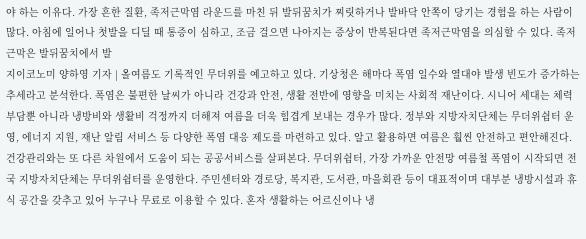야 하는 이유다. 가장 흔한 질환, 족저근막염 라운드를 마친 뒤 발뒤꿈치가 찌릿하거나 발바닥 안쪽이 당기는 경험을 하는 사람이 많다. 아침에 일어나 첫발을 디딜 때 통증이 심하고, 조금 걸으면 나아지는 증상이 반복된다면 족저근막염을 의심할 수 있다. 족저근막은 발뒤꿈치에서 발
지이코노미 양하영 기자 | 올여름도 기록적인 무더위를 예고하고 있다. 기상청은 해마다 폭염 일수와 열대야 발생 빈도가 증가하는 추세라고 분석한다. 폭염은 불편한 날씨가 아니라 건강과 안전, 생활 전반에 영향을 미치는 사회적 재난이다. 시니어 세대는 체력 부담뿐 아니라 냉방비와 생활비 걱정까지 더해져 여름을 더욱 힘겹게 보내는 경우가 많다. 정부와 지방자치단체는 무더위쉼터 운영, 에너지 지원, 재난 알림 서비스 등 다양한 폭염 대응 제도를 마련하고 있다. 알고 활용하면 여름은 훨씬 안전하고 편안해진다. 건강관리와는 또 다른 차원에서 도움이 되는 공공서비스를 살펴본다. 무더위쉼터, 가장 가까운 안전망 여름철 폭염이 시작되면 전국 지방자치단체는 무더위쉼터를 운영한다. 주민센터와 경로당, 복지관, 도서관, 마을회관 등이 대표적이며 대부분 냉방시설과 휴식 공간을 갖추고 있어 누구나 무료로 이용할 수 있다. 혼자 생활하는 어르신이나 냉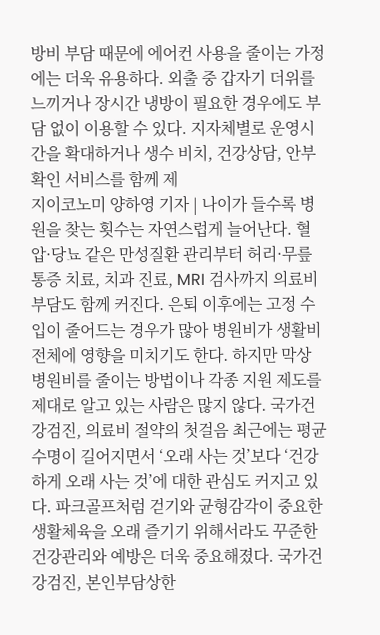방비 부담 때문에 에어컨 사용을 줄이는 가정에는 더욱 유용하다. 외출 중 갑자기 더위를 느끼거나 장시간 냉방이 필요한 경우에도 부담 없이 이용할 수 있다. 지자체별로 운영시간을 확대하거나 생수 비치, 건강상담, 안부 확인 서비스를 함께 제
지이코노미 양하영 기자 | 나이가 들수록 병원을 찾는 횟수는 자연스럽게 늘어난다. 혈압·당뇨 같은 만성질환 관리부터 허리·무릎 통증 치료, 치과 진료, MRI 검사까지 의료비 부담도 함께 커진다. 은퇴 이후에는 고정 수입이 줄어드는 경우가 많아 병원비가 생활비 전체에 영향을 미치기도 한다. 하지만 막상 병원비를 줄이는 방법이나 각종 지원 제도를 제대로 알고 있는 사람은 많지 않다. 국가건강검진, 의료비 절약의 첫걸음 최근에는 평균수명이 길어지면서 ‘오래 사는 것’보다 ‘건강하게 오래 사는 것’에 대한 관심도 커지고 있다. 파크골프처럼 걷기와 균형감각이 중요한 생활체육을 오래 즐기기 위해서라도 꾸준한 건강관리와 예방은 더욱 중요해졌다. 국가건강검진, 본인부담상한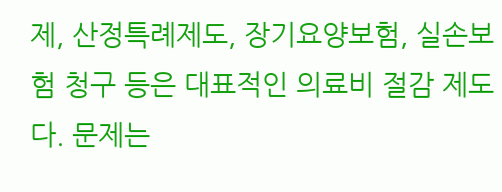제, 산정특례제도, 장기요양보험, 실손보험 청구 등은 대표적인 의료비 절감 제도다. 문제는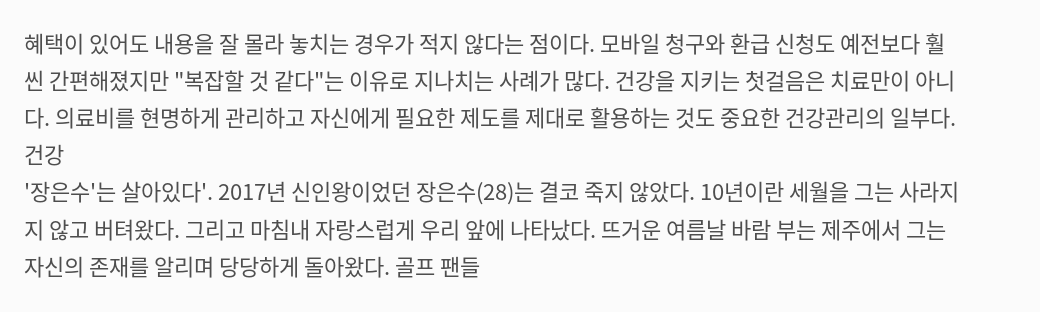혜택이 있어도 내용을 잘 몰라 놓치는 경우가 적지 않다는 점이다. 모바일 청구와 환급 신청도 예전보다 훨씬 간편해졌지만 "복잡할 것 같다"는 이유로 지나치는 사례가 많다. 건강을 지키는 첫걸음은 치료만이 아니다. 의료비를 현명하게 관리하고 자신에게 필요한 제도를 제대로 활용하는 것도 중요한 건강관리의 일부다. 건강
'장은수'는 살아있다'. 2017년 신인왕이었던 장은수(28)는 결코 죽지 않았다. 10년이란 세월을 그는 사라지지 않고 버텨왔다. 그리고 마침내 자랑스럽게 우리 앞에 나타났다. 뜨거운 여름날 바람 부는 제주에서 그는 자신의 존재를 알리며 당당하게 돌아왔다. 골프 팬들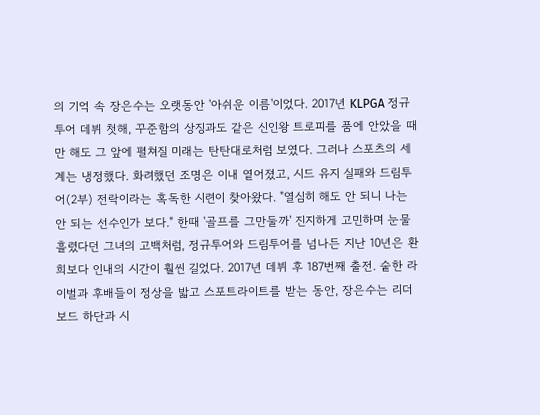의 기억 속 장은수는 오랫동안 '아쉬운 이름'이었다. 2017년 KLPGA 정규투어 데뷔 첫해, 꾸준함의 상징과도 같은 신인왕 트로피를 품에 안았을 때만 해도 그 앞에 펼쳐질 미래는 탄탄대로처럼 보였다. 그러나 스포츠의 세계는 냉정했다. 화려했던 조명은 이내 옅어졌고, 시드 유지 실패와 드림투어(2부) 전락이라는 혹독한 시련이 찾아왔다. "열심히 해도 안 되니 나는 안 되는 선수인가 보다." 한때 '골프를 그만둘까' 진지하게 고민하며 눈물 흘렸다던 그녀의 고백처럼, 정규투어와 드림투어를 넘나든 지난 10년은 환희보다 인내의 시간이 훨씬 길었다. 2017년 데뷔 후 187번째 출전. 숱한 라이벌과 후배들이 정상을 밟고 스포트라이트를 받는 동안, 장은수는 리더보드 하단과 시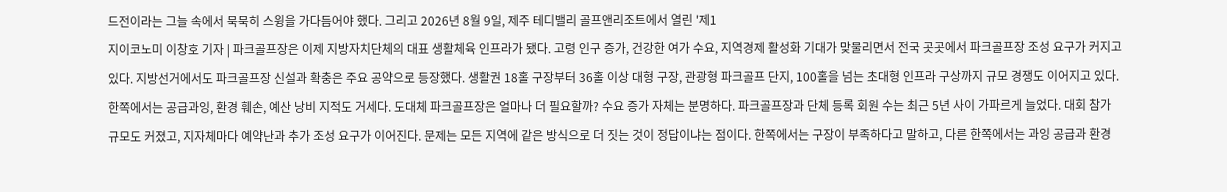드전이라는 그늘 속에서 묵묵히 스윙을 가다듬어야 했다. 그리고 2026년 8월 9일, 제주 테디밸리 골프앤리조트에서 열린 '제1
지이코노미 이창호 기자 | 파크골프장은 이제 지방자치단체의 대표 생활체육 인프라가 됐다. 고령 인구 증가, 건강한 여가 수요, 지역경제 활성화 기대가 맞물리면서 전국 곳곳에서 파크골프장 조성 요구가 커지고 있다. 지방선거에서도 파크골프장 신설과 확충은 주요 공약으로 등장했다. 생활권 18홀 구장부터 36홀 이상 대형 구장, 관광형 파크골프 단지, 100홀을 넘는 초대형 인프라 구상까지 규모 경쟁도 이어지고 있다. 한쪽에서는 공급과잉, 환경 훼손, 예산 낭비 지적도 거세다. 도대체 파크골프장은 얼마나 더 필요할까? 수요 증가 자체는 분명하다. 파크골프장과 단체 등록 회원 수는 최근 5년 사이 가파르게 늘었다. 대회 참가 규모도 커졌고, 지자체마다 예약난과 추가 조성 요구가 이어진다. 문제는 모든 지역에 같은 방식으로 더 짓는 것이 정답이냐는 점이다. 한쪽에서는 구장이 부족하다고 말하고, 다른 한쪽에서는 과잉 공급과 환경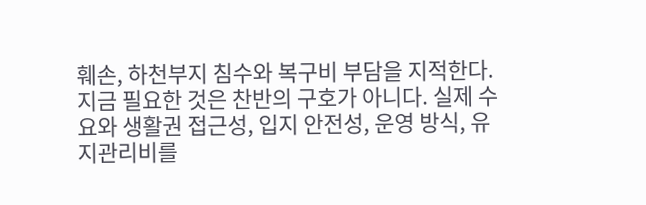훼손, 하천부지 침수와 복구비 부담을 지적한다. 지금 필요한 것은 찬반의 구호가 아니다. 실제 수요와 생활권 접근성, 입지 안전성, 운영 방식, 유지관리비를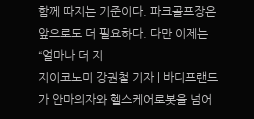함께 따지는 기준이다. 파크골프장은 앞으로도 더 필요하다. 다만 이제는 “얼마나 더 지
지이코노미 강권철 기자 | 바디프랜드가 안마의자와 헬스케어로봇을 넘어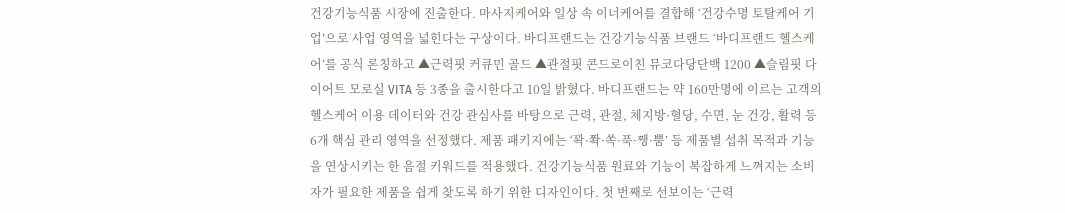건강기능식품 시장에 진출한다. 마사지케어와 일상 속 이너케어를 결합해 ‘건강수명 토탈케어 기업’으로 사업 영역을 넓힌다는 구상이다. 바디프랜드는 건강기능식품 브랜드 ‘바디프랜드 헬스케어’를 공식 론칭하고 ▲근력핏 커큐민 골드 ▲관절핏 콘드로이친 뮤코다당단백 1200 ▲슬림핏 다이어트 모로실 VITA 등 3종을 출시한다고 10일 밝혔다. 바디프랜드는 약 160만명에 이르는 고객의 헬스케어 이용 데이터와 건강 관심사를 바탕으로 근력, 관절, 체지방·혈당, 수면, 눈 건강, 활력 등 6개 핵심 관리 영역을 선정했다. 제품 패키지에는 ‘꽉·쫙·쏙·푹·쨍·뿜’ 등 제품별 섭취 목적과 기능을 연상시키는 한 음절 키워드를 적용했다. 건강기능식품 원료와 기능이 복잡하게 느껴지는 소비자가 필요한 제품을 쉽게 찾도록 하기 위한 디자인이다. 첫 번째로 선보이는 ‘근력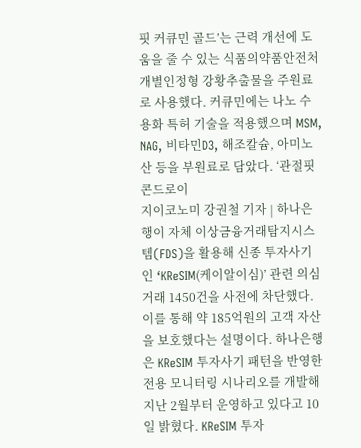핏 커큐민 골드’는 근력 개선에 도움을 줄 수 있는 식품의약품안전처 개별인정형 강황추출물을 주원료로 사용했다. 커큐민에는 나노 수용화 특허 기술을 적용했으며 MSM, NAG, 비타민D3, 해조칼슘, 아미노산 등을 부원료로 담았다. ‘관절핏 콘드로이
지이코노미 강권철 기자 | 하나은행이 자체 이상금융거래탐지시스템(FDS)을 활용해 신종 투자사기인 ‘KReSIM(케이알이심)’ 관련 의심 거래 1450건을 사전에 차단했다. 이를 통해 약 185억원의 고객 자산을 보호했다는 설명이다. 하나은행은 KReSIM 투자사기 패턴을 반영한 전용 모니터링 시나리오를 개발해 지난 2월부터 운영하고 있다고 10일 밝혔다. KReSIM 투자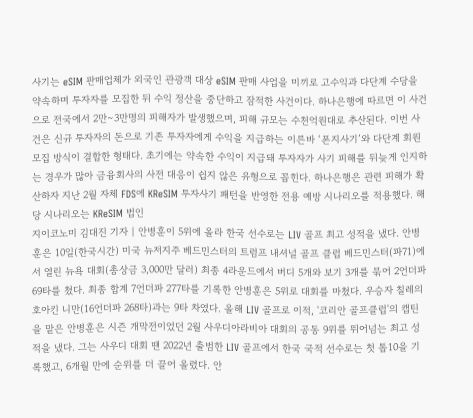사기는 eSIM 판매업체가 외국인 관광객 대상 eSIM 판매 사업을 미끼로 고수익과 다단계 수당을 약속하며 투자자를 모집한 뒤 수익 정산을 중단하고 잠적한 사건이다. 하나은행에 따르면 이 사건으로 전국에서 2만∼3만명의 피해자가 발생했으며, 피해 규모는 수천억원대로 추산된다. 이번 사건은 신규 투자자의 돈으로 기존 투자자에게 수익을 지급하는 이른바 ‘폰지사기’와 다단계 회원 모집 방식이 결합한 형태다. 초기에는 약속한 수익이 지급돼 투자자가 사기 피해를 뒤늦게 인지하는 경우가 많아 금융회사의 사전 대응이 쉽지 않은 유형으로 꼽힌다. 하나은행은 관련 피해가 확산하자 지난 2월 자체 FDS에 KReSIM 투자사기 패턴을 반영한 전용 예방 시나리오를 적용했다. 해당 시나리오는 KReSIM 법인
지이코노미 김대진 기자 | 안병훈이 5위에 올라 한국 선수로는 LIV 골프 최고 성적을 냈다. 안병훈은 10일(한국시간) 미국 뉴저지주 베드민스터의 트럼프 내셔널 골프 클럽 베드민스터(파71)에서 열린 뉴욕 대회(총상금 3,000만 달러) 최종 4라운드에서 버디 5개와 보기 3개를 묶어 2언더파 69타를 쳤다. 최종 합계 7언더파 277타를 기록한 안병훈은 5위로 대회를 마쳤다. 우승자 칠레의 호아킨 니만(16언더파 268타)과는 9타 차였다. 올해 LIV 골프로 이적, '코리안 골프클럽'의 캡틴을 맡은 안병훈은 시즌 개막전이었던 2월 사우디아라비아 대회의 공동 9위를 뛰어넘는 최고 성적을 냈다. 그는 사우디 대회 땐 2022년 출범한 LIV 골프에서 한국 국적 선수로는 첫 톱10을 기록했고, 6개월 만에 순위를 더 끌어 올렸다. 안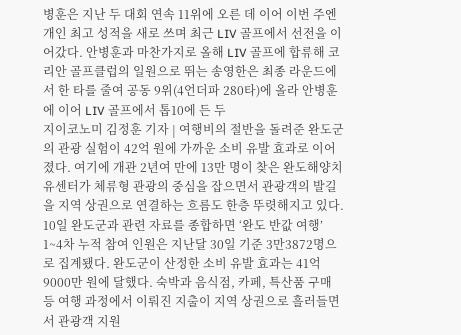병훈은 지난 두 대회 연속 11위에 오른 데 이어 이번 주엔 개인 최고 성적을 새로 쓰며 최근 LIV 골프에서 선전을 이어갔다. 안병훈과 마찬가지로 올해 LIV 골프에 합류해 코리안 골프클럽의 일원으로 뛰는 송영한은 최종 라운드에서 한 타를 줄여 공동 9위(4언더파 280타)에 올라 안병훈에 이어 LIV 골프에서 톱10에 든 두
지이코노미 김정훈 기자 | 여행비의 절반을 돌려준 완도군의 관광 실험이 42억 원에 가까운 소비 유발 효과로 이어졌다. 여기에 개관 2년여 만에 13만 명이 찾은 완도해양치유센터가 체류형 관광의 중심을 잡으면서 관광객의 발길을 지역 상권으로 연결하는 흐름도 한층 뚜렷해지고 있다. 10일 완도군과 관련 자료를 종합하면 ‘완도 반값 여행’ 1~4차 누적 참여 인원은 지난달 30일 기준 3만3872명으로 집계됐다. 완도군이 산정한 소비 유발 효과는 41억9000만 원에 달했다. 숙박과 음식점, 카페, 특산품 구매 등 여행 과정에서 이뤄진 지출이 지역 상권으로 흘러들면서 관광객 지원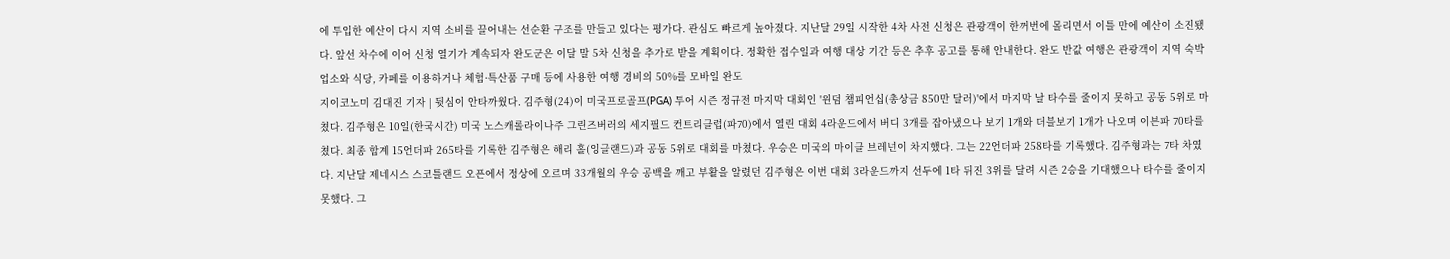에 투입한 예산이 다시 지역 소비를 끌어내는 선순환 구조를 만들고 있다는 평가다. 관심도 빠르게 높아졌다. 지난달 29일 시작한 4차 사전 신청은 관광객이 한꺼번에 몰리면서 이틀 만에 예산이 소진됐다. 앞선 차수에 이어 신청 열기가 계속되자 완도군은 이달 말 5차 신청을 추가로 받을 계획이다. 정확한 접수일과 여행 대상 기간 등은 추후 공고를 통해 안내한다. 완도 반값 여행은 관광객이 지역 숙박업소와 식당, 카페를 이용하거나 체험·특산품 구매 등에 사용한 여행 경비의 50%를 모바일 완도
지이코노미 김대진 기자 | 뒷심이 안타까웠다. 김주형(24)이 미국프로골프(PGA) 투어 시즌 정규전 마지막 대회인 '윈덤 챔피언십(총상금 850만 달러)'에서 마지막 날 타수를 줄이지 못하고 공동 5위로 마쳤다. 김주형은 10일(한국시간) 미국 노스캐롤라이나주 그린즈버러의 세지필드 컨트리클럽(파70)에서 열린 대회 4라운드에서 버디 3개를 잡아냈으나 보기 1개와 더블보기 1개가 나오며 이븐파 70타를 쳤다. 최종 합계 15언더파 265타를 기록한 김주형은 해리 홀(잉글랜드)과 공동 5위로 대회를 마쳤다. 우승은 미국의 마이클 브레넌이 차지했다. 그는 22언더파 258타를 기록했다. 김주형과는 7타 차였다. 지난달 제네시스 스코틀랜드 오픈에서 정상에 오르며 33개월의 우승 공백을 깨고 부활을 알렸던 김주형은 이번 대회 3라운드까지 선두에 1타 뒤진 3위를 달려 시즌 2승을 기대했으나 타수를 줄이지 못했다. 그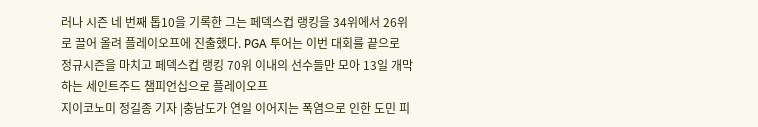러나 시즌 네 번째 톱10을 기록한 그는 페덱스컵 랭킹을 34위에서 26위로 끌어 올려 플레이오프에 진출했다. PGA 투어는 이번 대회를 끝으로 정규시즌을 마치고 페덱스컵 랭킹 70위 이내의 선수들만 모아 13일 개막하는 세인트주드 챔피언십으로 플레이오프
지이코노미 정길종 기자 |충남도가 연일 이어지는 폭염으로 인한 도민 피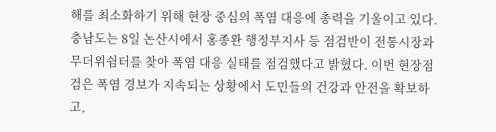해를 최소화하기 위해 현장 중심의 폭염 대응에 총력을 기울이고 있다. 충남도는 8일 논산시에서 홍종완 행정부지사 등 점검반이 전통시장과 무더위쉼터를 찾아 폭염 대응 실태를 점검했다고 밝혔다. 이번 현장점검은 폭염 경보가 지속되는 상황에서 도민들의 건강과 안전을 확보하고,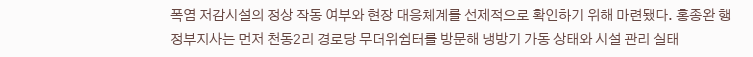폭염 저감시설의 정상 작동 여부와 현장 대응체계를 선제적으로 확인하기 위해 마련됐다. 홍종완 행정부지사는 먼저 천동2리 경로당 무더위쉼터를 방문해 냉방기 가동 상태와 시설 관리 실태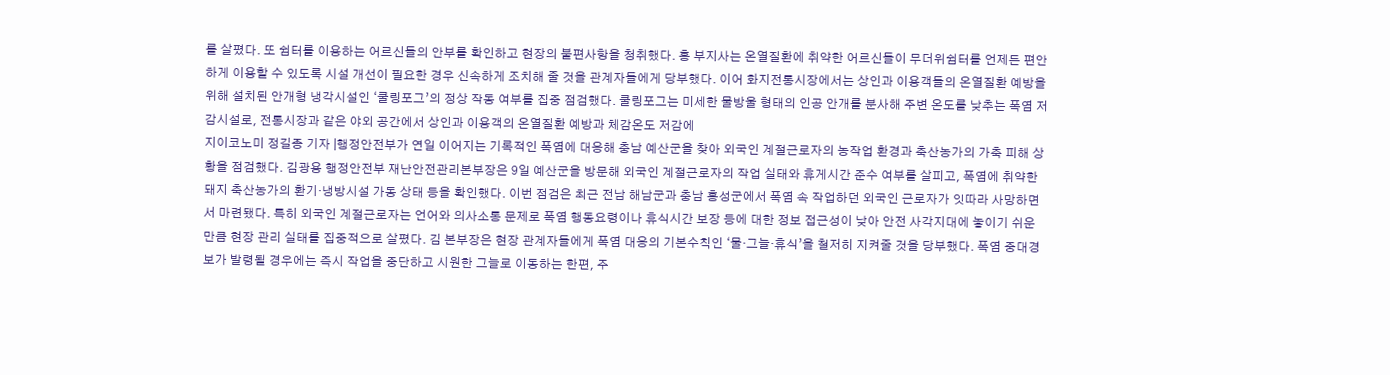를 살폈다. 또 쉼터를 이용하는 어르신들의 안부를 확인하고 현장의 불편사항을 청취했다. 홍 부지사는 온열질환에 취약한 어르신들이 무더위쉼터를 언제든 편안하게 이용할 수 있도록 시설 개선이 필요한 경우 신속하게 조치해 줄 것을 관계자들에게 당부했다. 이어 화지전통시장에서는 상인과 이용객들의 온열질환 예방을 위해 설치된 안개형 냉각시설인 ‘쿨링포그’의 정상 작동 여부를 집중 점검했다. 쿨링포그는 미세한 물방울 형태의 인공 안개를 분사해 주변 온도를 낮추는 폭염 저감시설로, 전통시장과 같은 야외 공간에서 상인과 이용객의 온열질환 예방과 체감온도 저감에
지이코노미 정길종 기자 |행정안전부가 연일 이어지는 기록적인 폭염에 대응해 충남 예산군을 찾아 외국인 계절근로자의 농작업 환경과 축산농가의 가축 피해 상황을 점검했다. 김광용 행정안전부 재난안전관리본부장은 9일 예산군을 방문해 외국인 계절근로자의 작업 실태와 휴게시간 준수 여부를 살피고, 폭염에 취약한 돼지 축산농가의 환기·냉방시설 가동 상태 등을 확인했다. 이번 점검은 최근 전남 해남군과 충남 홍성군에서 폭염 속 작업하던 외국인 근로자가 잇따라 사망하면서 마련됐다. 특히 외국인 계절근로자는 언어와 의사소통 문제로 폭염 행동요령이나 휴식시간 보장 등에 대한 정보 접근성이 낮아 안전 사각지대에 놓이기 쉬운 만큼 현장 관리 실태를 집중적으로 살폈다. 김 본부장은 현장 관계자들에게 폭염 대응의 기본수칙인 ‘물·그늘·휴식’을 철저히 지켜줄 것을 당부했다. 폭염 중대경보가 발령될 경우에는 즉시 작업을 중단하고 시원한 그늘로 이동하는 한편, 주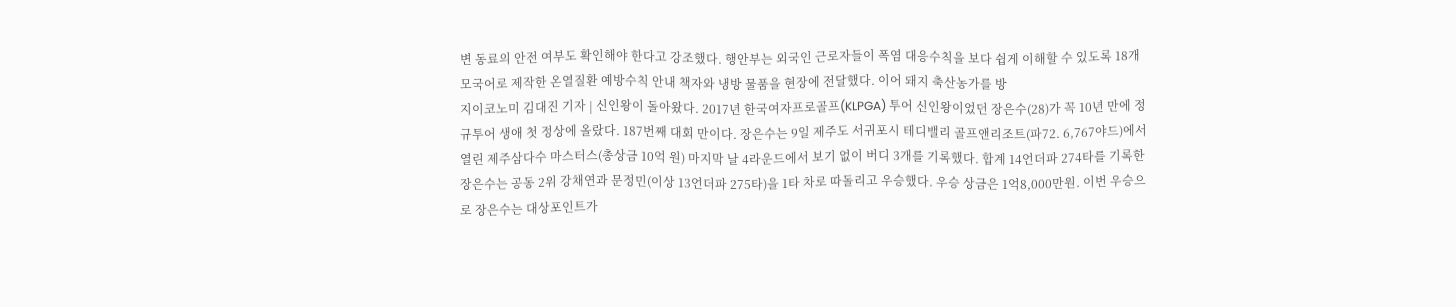변 동료의 안전 여부도 확인해야 한다고 강조했다. 행안부는 외국인 근로자들이 폭염 대응수칙을 보다 쉽게 이해할 수 있도록 18개 모국어로 제작한 온열질환 예방수칙 안내 책자와 냉방 물품을 현장에 전달했다. 이어 돼지 축산농가를 방
지이코노미 김대진 기자 | 신인왕이 돌아왔다. 2017년 한국여자프로골프(KLPGA) 투어 신인왕이었던 장은수(28)가 꼭 10년 만에 정규투어 생애 첫 정상에 올랐다. 187번째 대회 만이다. 장은수는 9일 제주도 서귀포시 테디밸리 골프앤리조트(파72. 6,767야드)에서 열린 제주삼다수 마스터스(총상금 10억 원) 마지막 날 4라운드에서 보기 없이 버디 3개를 기록했다. 합계 14언더파 274타를 기록한 장은수는 공동 2위 강채연과 문정민(이상 13언더파 275타)을 1타 차로 따돌리고 우승했다. 우승 상금은 1억8,000만원. 이번 우승으로 장은수는 대상포인트가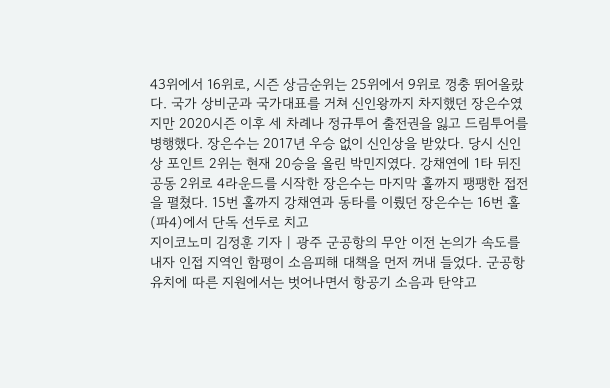43위에서 16위로, 시즌 상금순위는 25위에서 9위로 껑충 뛰어올랐다. 국가 상비군과 국가대표를 거쳐 신인왕까지 차지했던 장은수였지만 2020시즌 이후 세 차례나 정규투어 출전권을 잃고 드림투어를 병행했다. 장은수는 2017년 우승 없이 신인상을 받았다. 당시 신인상 포인트 2위는 현재 20승을 올린 박민지였다. 강채연에 1타 뒤진 공동 2위로 4라운드를 시작한 장은수는 마지막 홀까지 팽팽한 접전을 펼쳤다. 15번 홀까지 강채연과 동타를 이뤘던 장은수는 16번 홀(파4)에서 단독 선두로 치고
지이코노미 김정훈 기자 | 광주 군공항의 무안 이전 논의가 속도를 내자 인접 지역인 함평이 소음피해 대책을 먼저 꺼내 들었다. 군공항 유치에 따른 지원에서는 벗어나면서 항공기 소음과 탄약고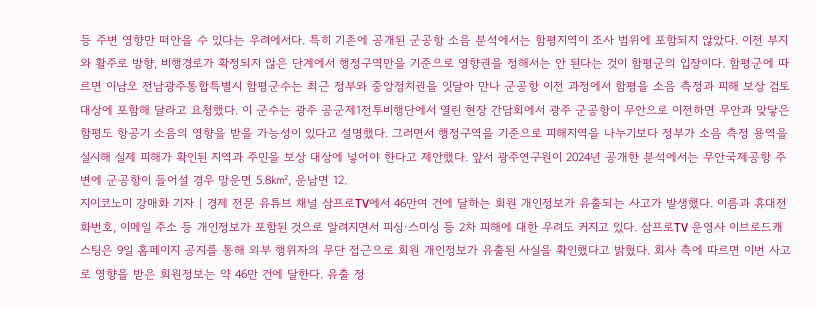등 주변 영향만 떠안을 수 있다는 우려에서다. 특히 기존에 공개된 군공항 소음 분석에서는 함평지역이 조사 범위에 포함되지 않았다. 이전 부지와 활주로 방향, 비행경로가 확정되지 않은 단계에서 행정구역만을 기준으로 영향권을 정해서는 안 된다는 것이 함평군의 입장이다. 함평군에 따르면 이남오 전남광주통합특별시 함평군수는 최근 정부와 중앙정치권을 잇달아 만나 군공항 이전 과정에서 함평을 소음 측정과 피해 보상 검토 대상에 포함해 달라고 요청했다. 이 군수는 광주 공군제1전투비행단에서 열린 현장 간담회에서 광주 군공항이 무안으로 이전하면 무안과 맞닿은 함평도 항공기 소음의 영향을 받을 가능성이 있다고 설명했다. 그러면서 행정구역을 기준으로 피해지역을 나누기보다 정부가 소음 측정 용역을 실시해 실제 피해가 확인된 지역과 주민을 보상 대상에 넣어야 한다고 제안했다. 앞서 광주연구원이 2024년 공개한 분석에서는 무안국제공항 주변에 군공항이 들어설 경우 망운면 5.8㎢, 운남면 12.
지이코노미 강매화 기자 | 경제 전문 유튜브 채널 삼프로TV에서 46만여 건에 달하는 회원 개인정보가 유출되는 사고가 발생했다. 이름과 휴대전화번호, 이메일 주소 등 개인정보가 포함된 것으로 알려지면서 피싱·스미싱 등 2차 피해에 대한 우려도 커지고 있다. 삼프로TV 운영사 이브로드캐스팅은 9일 홈페이지 공지를 통해 외부 행위자의 무단 접근으로 회원 개인정보가 유출된 사실을 확인했다고 밝혔다. 회사 측에 따르면 이번 사고로 영향을 받은 회원정보는 약 46만 건에 달한다. 유출 정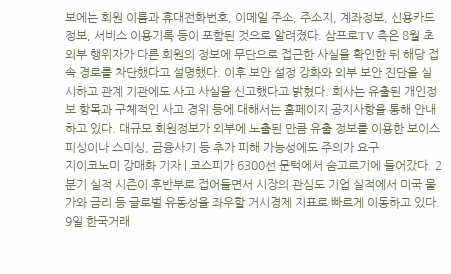보에는 회원 이름과 휴대전화번호, 이메일 주소, 주소지, 계좌정보, 신용카드 정보, 서비스 이용기록 등이 포함된 것으로 알려졌다. 삼프로TV 측은 8월 초 외부 행위자가 다른 회원의 정보에 무단으로 접근한 사실을 확인한 뒤 해당 접속 경로를 차단했다고 설명했다. 이후 보안 설정 강화와 외부 보안 진단을 실시하고 관계 기관에도 사고 사실을 신고했다고 밝혔다. 회사는 유출된 개인정보 항목과 구체적인 사고 경위 등에 대해서는 홈페이지 공지사항을 통해 안내하고 있다. 대규모 회원정보가 외부에 노출된 만큼 유출 정보를 이용한 보이스피싱이나 스미싱, 금융사기 등 추가 피해 가능성에도 주의가 요구
지이코노미 강매화 기자 | 코스피가 6300선 문턱에서 숨고르기에 들어갔다. 2분기 실적 시즌이 후반부로 접어들면서 시장의 관심도 기업 실적에서 미국 물가와 금리 등 글로벌 유동성을 좌우할 거시경제 지표로 빠르게 이동하고 있다. 9일 한국거래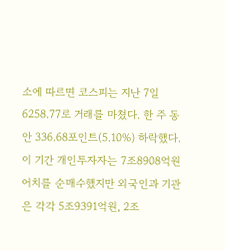소에 따르면 코스피는 지난 7일 6258.77로 거래를 마쳤다. 한 주 동안 336.68포인트(5.10%) 하락했다. 이 기간 개인투자자는 7조8908억원어치를 순매수했지만 외국인과 기관은 각각 5조9391억원, 2조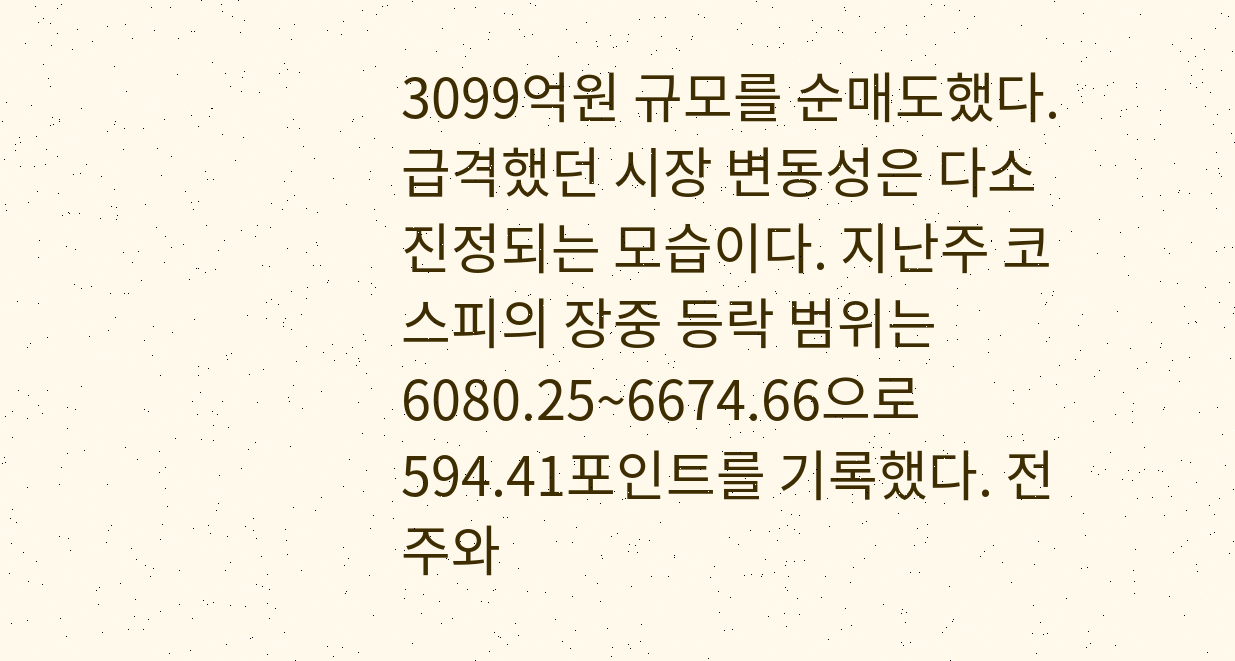3099억원 규모를 순매도했다. 급격했던 시장 변동성은 다소 진정되는 모습이다. 지난주 코스피의 장중 등락 범위는 6080.25~6674.66으로 594.41포인트를 기록했다. 전주와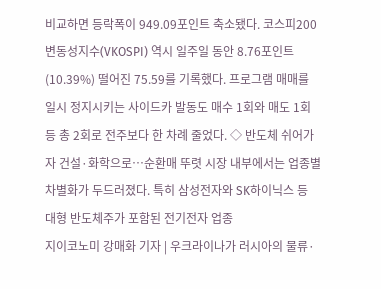비교하면 등락폭이 949.09포인트 축소됐다. 코스피200변동성지수(VKOSPI) 역시 일주일 동안 8.76포인트(10.39%) 떨어진 75.59를 기록했다. 프로그램 매매를 일시 정지시키는 사이드카 발동도 매수 1회와 매도 1회 등 총 2회로 전주보다 한 차례 줄었다. ◇ 반도체 쉬어가자 건설·화학으로…순환매 뚜렷 시장 내부에서는 업종별 차별화가 두드러졌다. 특히 삼성전자와 SK하이닉스 등 대형 반도체주가 포함된 전기전자 업종
지이코노미 강매화 기자 | 우크라이나가 러시아의 물류·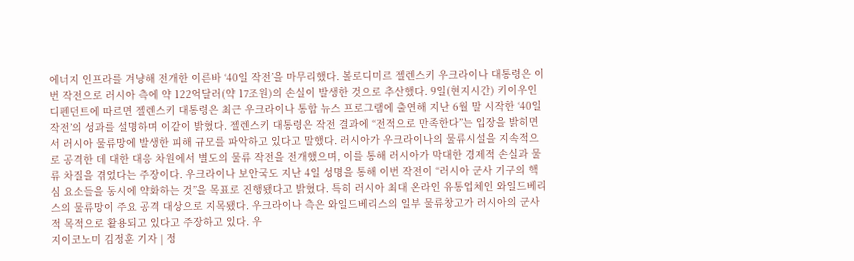에너지 인프라를 겨냥해 전개한 이른바 ‘40일 작전’을 마무리했다. 볼로디미르 젤렌스키 우크라이나 대통령은 이번 작전으로 러시아 측에 약 122억달러(약 17조원)의 손실이 발생한 것으로 추산했다. 9일(현지시간) 키이우인디펜던트에 따르면 젤렌스키 대통령은 최근 우크라이나 통합 뉴스 프로그램에 출연해 지난 6월 말 시작한 ‘40일 작전’의 성과를 설명하며 이같이 밝혔다. 젤렌스키 대통령은 작전 결과에 “전적으로 만족한다”는 입장을 밝히면서 러시아 물류망에 발생한 피해 규모를 파악하고 있다고 말했다. 러시아가 우크라이나의 물류시설을 지속적으로 공격한 데 대한 대응 차원에서 별도의 물류 작전을 전개했으며, 이를 통해 러시아가 막대한 경제적 손실과 물류 차질을 겪었다는 주장이다. 우크라이나 보안국도 지난 4일 성명을 통해 이번 작전이 “러시아 군사 기구의 핵심 요소들을 동시에 약화하는 것”을 목표로 진행됐다고 밝혔다. 특히 러시아 최대 온라인 유통업체인 와일드베리스의 물류망이 주요 공격 대상으로 지목됐다. 우크라이나 측은 와일드베리스의 일부 물류창고가 러시아의 군사적 목적으로 활용되고 있다고 주장하고 있다. 우
지이코노미 김정훈 기자 | 정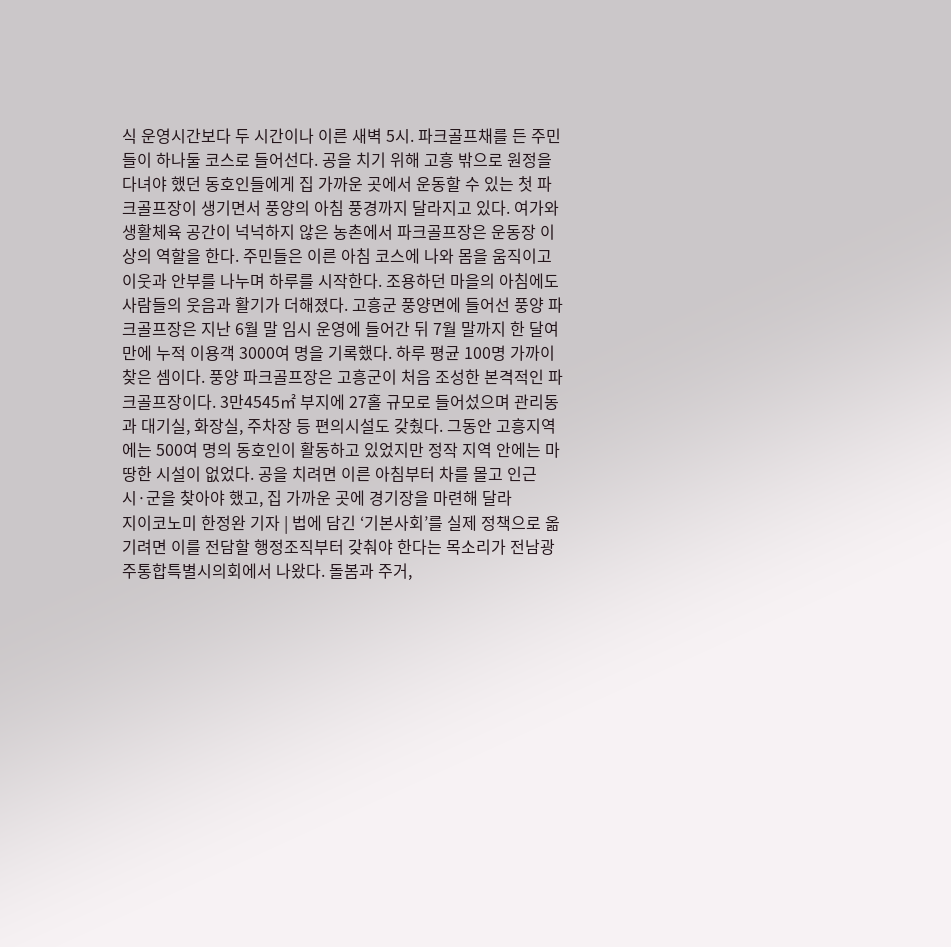식 운영시간보다 두 시간이나 이른 새벽 5시. 파크골프채를 든 주민들이 하나둘 코스로 들어선다. 공을 치기 위해 고흥 밖으로 원정을 다녀야 했던 동호인들에게 집 가까운 곳에서 운동할 수 있는 첫 파크골프장이 생기면서 풍양의 아침 풍경까지 달라지고 있다. 여가와 생활체육 공간이 넉넉하지 않은 농촌에서 파크골프장은 운동장 이상의 역할을 한다. 주민들은 이른 아침 코스에 나와 몸을 움직이고 이웃과 안부를 나누며 하루를 시작한다. 조용하던 마을의 아침에도 사람들의 웃음과 활기가 더해졌다. 고흥군 풍양면에 들어선 풍양 파크골프장은 지난 6월 말 임시 운영에 들어간 뒤 7월 말까지 한 달여 만에 누적 이용객 3000여 명을 기록했다. 하루 평균 100명 가까이 찾은 셈이다. 풍양 파크골프장은 고흥군이 처음 조성한 본격적인 파크골프장이다. 3만4545㎡ 부지에 27홀 규모로 들어섰으며 관리동과 대기실, 화장실, 주차장 등 편의시설도 갖췄다. 그동안 고흥지역에는 500여 명의 동호인이 활동하고 있었지만 정작 지역 안에는 마땅한 시설이 없었다. 공을 치려면 이른 아침부터 차를 몰고 인근 시·군을 찾아야 했고, 집 가까운 곳에 경기장을 마련해 달라
지이코노미 한정완 기자 | 법에 담긴 ‘기본사회’를 실제 정책으로 옮기려면 이를 전담할 행정조직부터 갖춰야 한다는 목소리가 전남광주통합특별시의회에서 나왔다. 돌봄과 주거,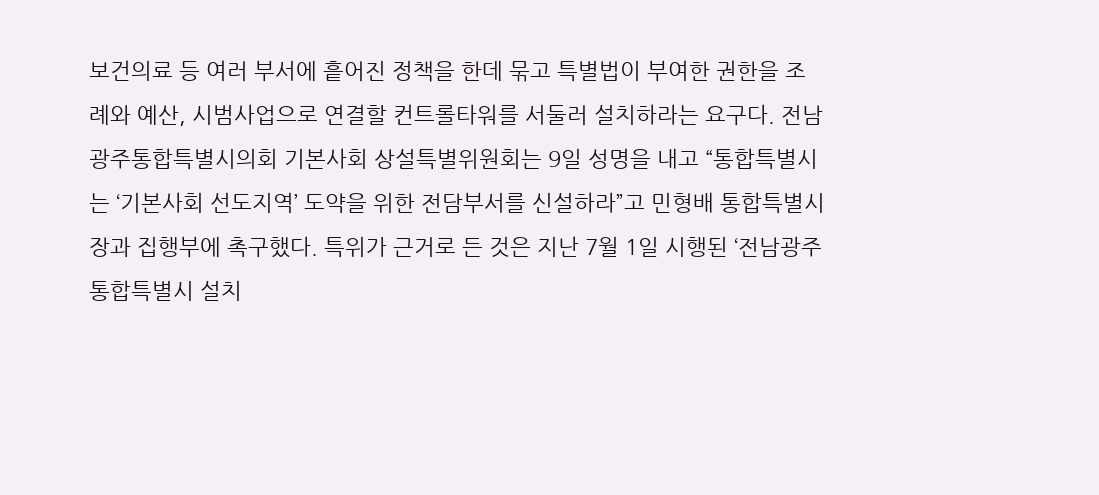보건의료 등 여러 부서에 흩어진 정책을 한데 묶고 특별법이 부여한 권한을 조례와 예산, 시범사업으로 연결할 컨트롤타워를 서둘러 설치하라는 요구다. 전남광주통합특별시의회 기본사회 상설특별위원회는 9일 성명을 내고 “통합특별시는 ‘기본사회 선도지역’ 도약을 위한 전담부서를 신설하라”고 민형배 통합특별시장과 집행부에 촉구했다. 특위가 근거로 든 것은 지난 7월 1일 시행된 ‘전남광주통합특별시 설치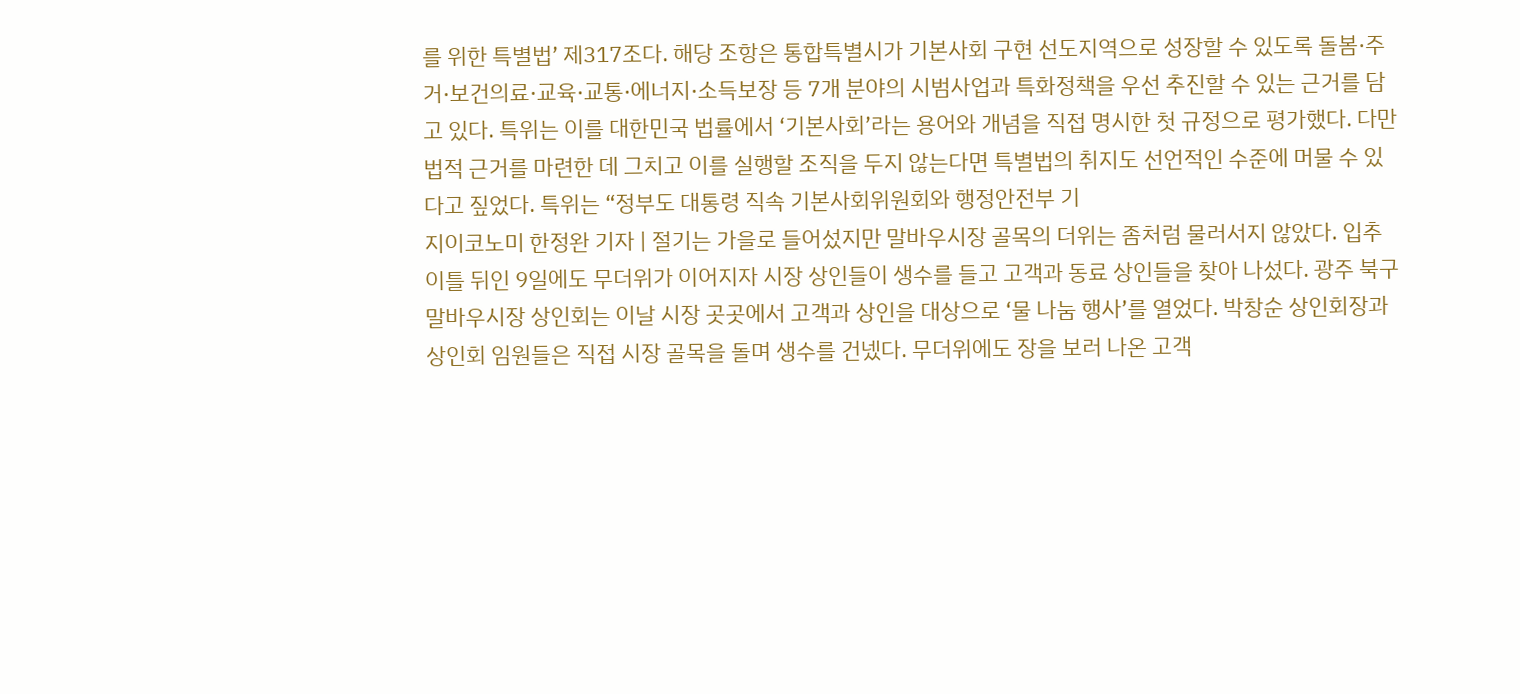를 위한 특별법’ 제317조다. 해당 조항은 통합특별시가 기본사회 구현 선도지역으로 성장할 수 있도록 돌봄·주거·보건의료·교육·교통·에너지·소득보장 등 7개 분야의 시범사업과 특화정책을 우선 추진할 수 있는 근거를 담고 있다. 특위는 이를 대한민국 법률에서 ‘기본사회’라는 용어와 개념을 직접 명시한 첫 규정으로 평가했다. 다만 법적 근거를 마련한 데 그치고 이를 실행할 조직을 두지 않는다면 특별법의 취지도 선언적인 수준에 머물 수 있다고 짚었다. 특위는 “정부도 대통령 직속 기본사회위원회와 행정안전부 기
지이코노미 한정완 기자 | 절기는 가을로 들어섰지만 말바우시장 골목의 더위는 좀처럼 물러서지 않았다. 입추 이틀 뒤인 9일에도 무더위가 이어지자 시장 상인들이 생수를 들고 고객과 동료 상인들을 찾아 나섰다. 광주 북구 말바우시장 상인회는 이날 시장 곳곳에서 고객과 상인을 대상으로 ‘물 나눔 행사’를 열었다. 박창순 상인회장과 상인회 임원들은 직접 시장 골목을 돌며 생수를 건넸다. 무더위에도 장을 보러 나온 고객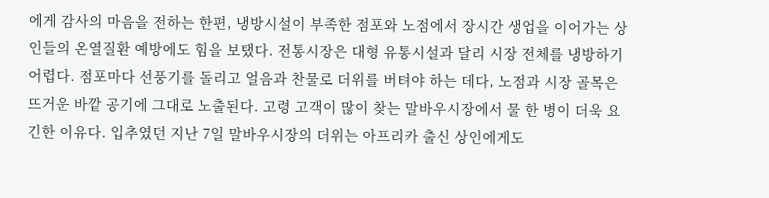에게 감사의 마음을 전하는 한편, 냉방시설이 부족한 점포와 노점에서 장시간 생업을 이어가는 상인들의 온열질환 예방에도 힘을 보탰다. 전통시장은 대형 유통시설과 달리 시장 전체를 냉방하기 어렵다. 점포마다 선풍기를 돌리고 얼음과 찬물로 더위를 버텨야 하는 데다, 노점과 시장 골목은 뜨거운 바깥 공기에 그대로 노출된다. 고령 고객이 많이 찾는 말바우시장에서 물 한 병이 더욱 요긴한 이유다. 입추였던 지난 7일 말바우시장의 더위는 아프리카 출신 상인에게도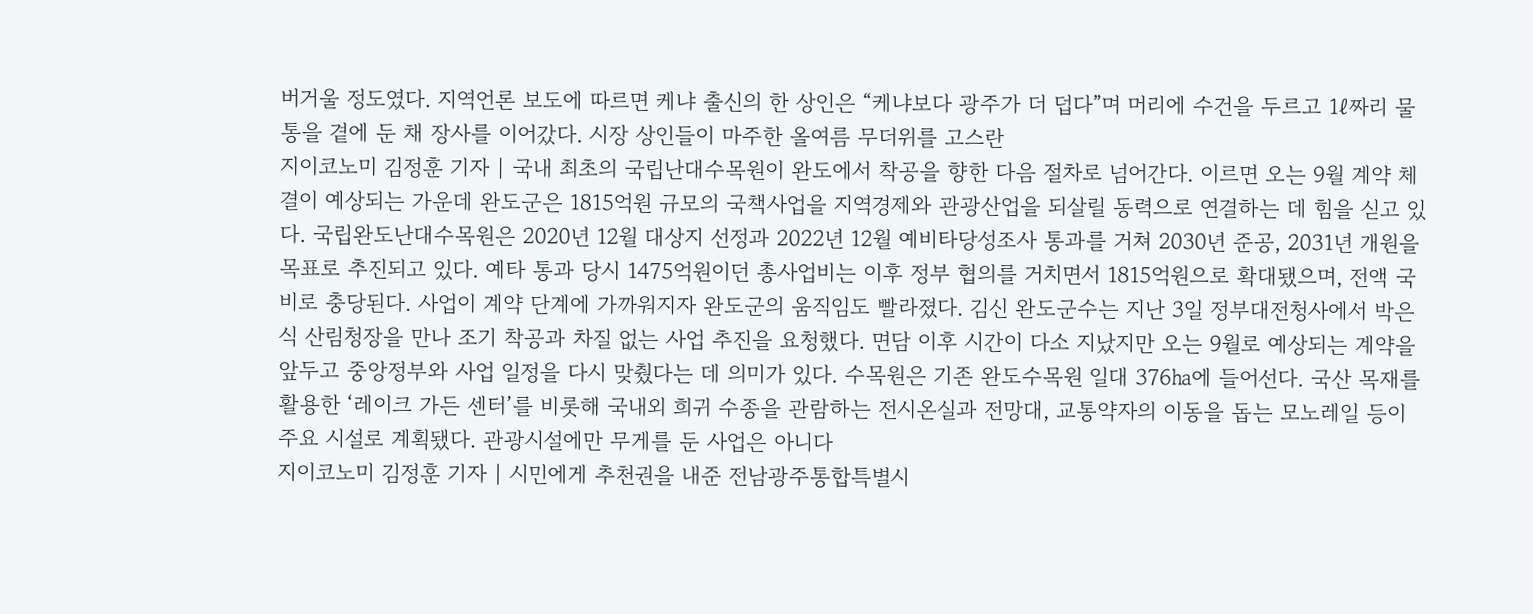버거울 정도였다. 지역언론 보도에 따르면 케냐 출신의 한 상인은 “케냐보다 광주가 더 덥다”며 머리에 수건을 두르고 1ℓ짜리 물통을 곁에 둔 채 장사를 이어갔다. 시장 상인들이 마주한 올여름 무더위를 고스란
지이코노미 김정훈 기자 | 국내 최초의 국립난대수목원이 완도에서 착공을 향한 다음 절차로 넘어간다. 이르면 오는 9월 계약 체결이 예상되는 가운데 완도군은 1815억원 규모의 국책사업을 지역경제와 관광산업을 되살릴 동력으로 연결하는 데 힘을 싣고 있다. 국립완도난대수목원은 2020년 12월 대상지 선정과 2022년 12월 예비타당성조사 통과를 거쳐 2030년 준공, 2031년 개원을 목표로 추진되고 있다. 예타 통과 당시 1475억원이던 총사업비는 이후 정부 협의를 거치면서 1815억원으로 확대됐으며, 전액 국비로 충당된다. 사업이 계약 단계에 가까워지자 완도군의 움직임도 빨라졌다. 김신 완도군수는 지난 3일 정부대전청사에서 박은식 산림청장을 만나 조기 착공과 차질 없는 사업 추진을 요청했다. 면담 이후 시간이 다소 지났지만 오는 9월로 예상되는 계약을 앞두고 중앙정부와 사업 일정을 다시 맞췄다는 데 의미가 있다. 수목원은 기존 완도수목원 일대 376㏊에 들어선다. 국산 목재를 활용한 ‘레이크 가든 센터’를 비롯해 국내외 희귀 수종을 관람하는 전시온실과 전망대, 교통약자의 이동을 돕는 모노레일 등이 주요 시설로 계획됐다. 관광시설에만 무게를 둔 사업은 아니다
지이코노미 김정훈 기자 | 시민에게 추천권을 내준 전남광주통합특별시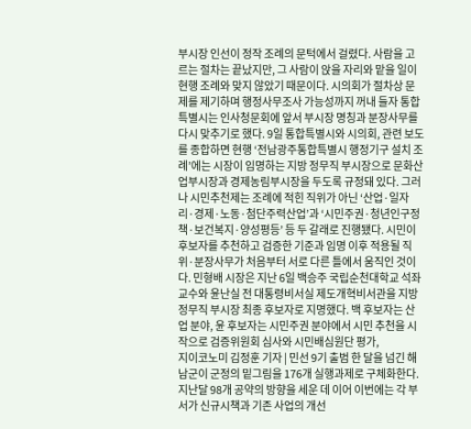부시장 인선이 정작 조례의 문턱에서 걸렸다. 사람을 고르는 절차는 끝났지만, 그 사람이 앉을 자리와 맡을 일이 현행 조례와 맞지 않았기 때문이다. 시의회가 절차상 문제를 제기하며 행정사무조사 가능성까지 꺼내 들자 통합특별시는 인사청문회에 앞서 부시장 명칭과 분장사무를 다시 맞추기로 했다. 9일 통합특별시와 시의회, 관련 보도를 종합하면 현행 ‘전남광주통합특별시 행정기구 설치 조례’에는 시장이 임명하는 지방 정무직 부시장으로 문화산업부시장과 경제농림부시장을 두도록 규정돼 있다. 그러나 시민추천제는 조례에 적힌 직위가 아닌 ‘산업·일자리·경제·노동·첨단주력산업’과 ‘시민주권·청년인구정책·보건복지·양성평등’ 등 두 갈래로 진행됐다. 시민이 후보자를 추천하고 검증한 기준과 임명 이후 적용될 직위·분장사무가 처음부터 서로 다른 틀에서 움직인 것이다. 민형배 시장은 지난 6일 백승주 국립순천대학교 석좌교수와 윤난실 전 대통령비서실 제도개혁비서관을 지방 정무직 부시장 최종 후보자로 지명했다. 백 후보자는 산업 분야, 윤 후보자는 시민주권 분야에서 시민 추천을 시작으로 검증위원회 심사와 시민배심원단 평가,
지이코노미 김정훈 기자 | 민선 9기 출범 한 달을 넘긴 해남군이 군정의 밑그림을 176개 실행과제로 구체화한다. 지난달 98개 공약의 방향을 세운 데 이어 이번에는 각 부서가 신규시책과 기존 사업의 개선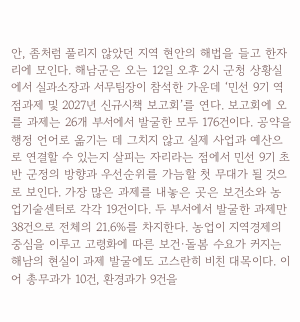안, 좀처럼 풀리지 않았던 지역 현안의 해법을 들고 한자리에 모인다. 해남군은 오는 12일 오후 2시 군청 상황실에서 실과소장과 서무팀장이 참석한 가운데 ‘민선 9기 역점과제 및 2027년 신규시책 보고회’를 연다. 보고회에 오를 과제는 26개 부서에서 발굴한 모두 176건이다. 공약을 행정 언어로 옮기는 데 그치지 않고 실제 사업과 예산으로 연결할 수 있는지 살피는 자리라는 점에서 민선 9기 초반 군정의 방향과 우선순위를 가늠할 첫 무대가 될 것으로 보인다. 가장 많은 과제를 내놓은 곳은 보건소와 농업기술센터로 각각 19건이다. 두 부서에서 발굴한 과제만 38건으로 전체의 21.6%를 차지한다. 농업이 지역경제의 중심을 이루고 고령화에 따른 보건·돌봄 수요가 커지는 해남의 현실이 과제 발굴에도 고스란히 비친 대목이다. 이어 총무과가 10건, 환경과가 9건을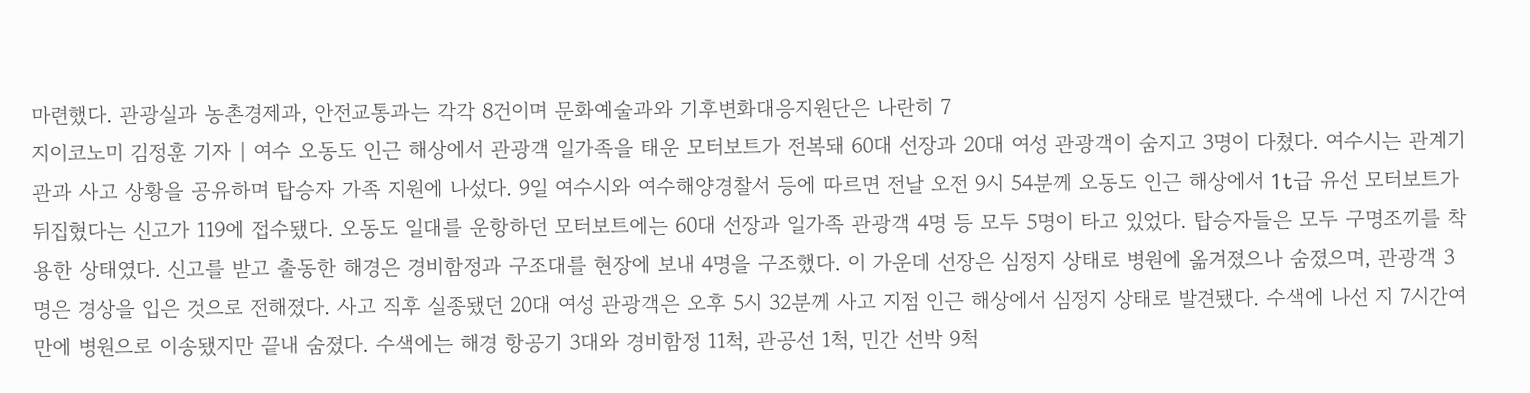마련했다. 관광실과 농촌경제과, 안전교통과는 각각 8건이며 문화예술과와 기후변화대응지원단은 나란히 7
지이코노미 김정훈 기자 | 여수 오동도 인근 해상에서 관광객 일가족을 태운 모터보트가 전복돼 60대 선장과 20대 여성 관광객이 숨지고 3명이 다쳤다. 여수시는 관계기관과 사고 상황을 공유하며 탑승자 가족 지원에 나섰다. 9일 여수시와 여수해양경찰서 등에 따르면 전날 오전 9시 54분께 오동도 인근 해상에서 1t급 유선 모터보트가 뒤집혔다는 신고가 119에 접수됐다. 오동도 일대를 운항하던 모터보트에는 60대 선장과 일가족 관광객 4명 등 모두 5명이 타고 있었다. 탑승자들은 모두 구명조끼를 착용한 상태였다. 신고를 받고 출동한 해경은 경비함정과 구조대를 현장에 보내 4명을 구조했다. 이 가운데 선장은 심정지 상태로 병원에 옮겨졌으나 숨졌으며, 관광객 3명은 경상을 입은 것으로 전해졌다. 사고 직후 실종됐던 20대 여성 관광객은 오후 5시 32분께 사고 지점 인근 해상에서 심정지 상태로 발견됐다. 수색에 나선 지 7시간여 만에 병원으로 이송됐지만 끝내 숨졌다. 수색에는 해경 항공기 3대와 경비함정 11척, 관공선 1척, 민간 선박 9척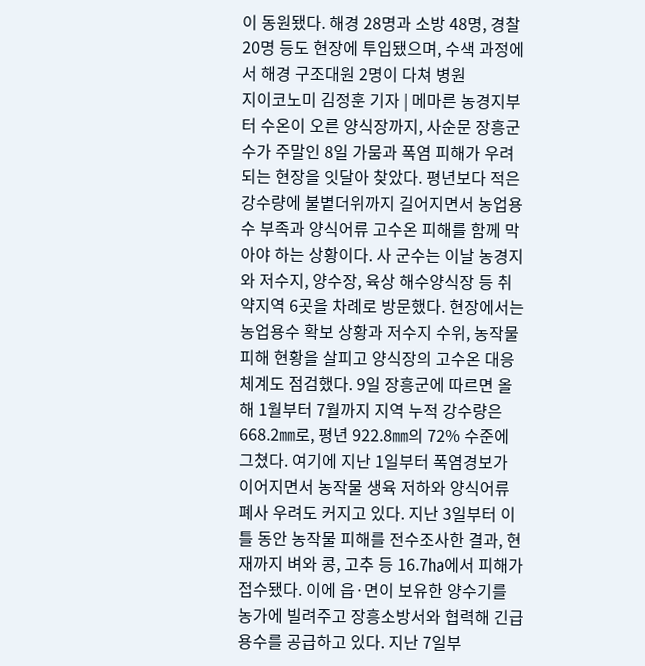이 동원됐다. 해경 28명과 소방 48명, 경찰 20명 등도 현장에 투입됐으며, 수색 과정에서 해경 구조대원 2명이 다쳐 병원
지이코노미 김정훈 기자 | 메마른 농경지부터 수온이 오른 양식장까지, 사순문 장흥군수가 주말인 8일 가뭄과 폭염 피해가 우려되는 현장을 잇달아 찾았다. 평년보다 적은 강수량에 불볕더위까지 길어지면서 농업용수 부족과 양식어류 고수온 피해를 함께 막아야 하는 상황이다. 사 군수는 이날 농경지와 저수지, 양수장, 육상 해수양식장 등 취약지역 6곳을 차례로 방문했다. 현장에서는 농업용수 확보 상황과 저수지 수위, 농작물 피해 현황을 살피고 양식장의 고수온 대응체계도 점검했다. 9일 장흥군에 따르면 올해 1월부터 7월까지 지역 누적 강수량은 668.2㎜로, 평년 922.8㎜의 72% 수준에 그쳤다. 여기에 지난 1일부터 폭염경보가 이어지면서 농작물 생육 저하와 양식어류 폐사 우려도 커지고 있다. 지난 3일부터 이틀 동안 농작물 피해를 전수조사한 결과, 현재까지 벼와 콩, 고추 등 16.7㏊에서 피해가 접수됐다. 이에 읍·면이 보유한 양수기를 농가에 빌려주고 장흥소방서와 협력해 긴급 용수를 공급하고 있다. 지난 7일부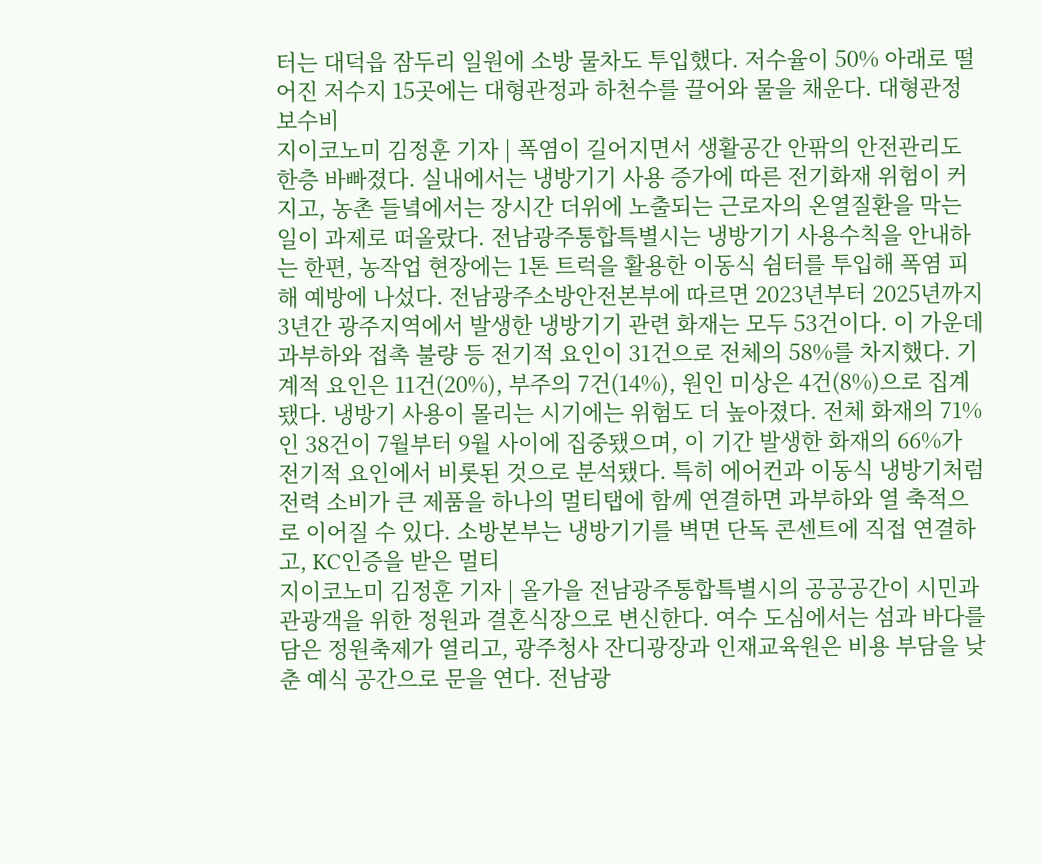터는 대덕읍 잠두리 일원에 소방 물차도 투입했다. 저수율이 50% 아래로 떨어진 저수지 15곳에는 대형관정과 하천수를 끌어와 물을 채운다. 대형관정 보수비
지이코노미 김정훈 기자 | 폭염이 길어지면서 생활공간 안팎의 안전관리도 한층 바빠졌다. 실내에서는 냉방기기 사용 증가에 따른 전기화재 위험이 커지고, 농촌 들녘에서는 장시간 더위에 노출되는 근로자의 온열질환을 막는 일이 과제로 떠올랐다. 전남광주통합특별시는 냉방기기 사용수칙을 안내하는 한편, 농작업 현장에는 1톤 트럭을 활용한 이동식 쉼터를 투입해 폭염 피해 예방에 나섰다. 전남광주소방안전본부에 따르면 2023년부터 2025년까지 3년간 광주지역에서 발생한 냉방기기 관련 화재는 모두 53건이다. 이 가운데 과부하와 접촉 불량 등 전기적 요인이 31건으로 전체의 58%를 차지했다. 기계적 요인은 11건(20%), 부주의 7건(14%), 원인 미상은 4건(8%)으로 집계됐다. 냉방기 사용이 몰리는 시기에는 위험도 더 높아졌다. 전체 화재의 71%인 38건이 7월부터 9월 사이에 집중됐으며, 이 기간 발생한 화재의 66%가 전기적 요인에서 비롯된 것으로 분석됐다. 특히 에어컨과 이동식 냉방기처럼 전력 소비가 큰 제품을 하나의 멀티탭에 함께 연결하면 과부하와 열 축적으로 이어질 수 있다. 소방본부는 냉방기기를 벽면 단독 콘센트에 직접 연결하고, KC인증을 받은 멀티
지이코노미 김정훈 기자 | 올가을 전남광주통합특별시의 공공공간이 시민과 관광객을 위한 정원과 결혼식장으로 변신한다. 여수 도심에서는 섬과 바다를 담은 정원축제가 열리고, 광주청사 잔디광장과 인재교육원은 비용 부담을 낮춘 예식 공간으로 문을 연다. 전남광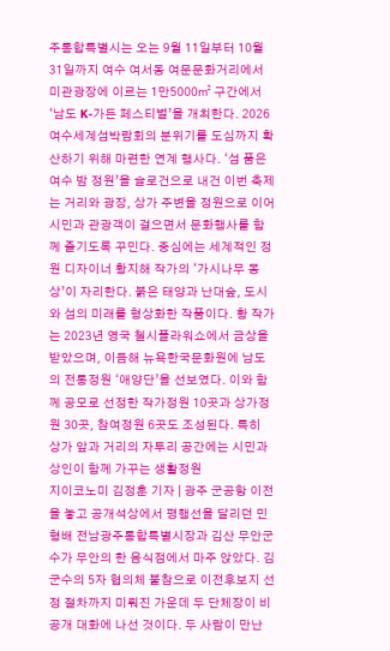주통합특별시는 오는 9월 11일부터 10월 31일까지 여수 여서동 여문문화거리에서 미관광장에 이르는 1만5000㎡ 구간에서 ‘남도 K-가든 페스티벌’을 개최한다. 2026여수세계섬박람회의 분위기를 도심까지 확산하기 위해 마련한 연계 행사다. ‘섬 품은 여수 밤 정원’을 슬로건으로 내건 이번 축제는 거리와 광장, 상가 주변을 정원으로 이어 시민과 관광객이 걸으면서 문화행사를 함께 즐기도록 꾸민다. 중심에는 세계적인 정원 디자이너 황지해 작가의 ‘가시나무 몽상’이 자리한다. 붉은 태양과 난대숲, 도시와 섬의 미래를 형상화한 작품이다. 황 작가는 2023년 영국 첼시플라워쇼에서 금상을 받았으며, 이듬해 뉴욕한국문화원에 남도의 전통정원 ‘애양단’을 선보였다. 이와 함께 공모로 선정한 작가정원 10곳과 상가정원 30곳, 참여정원 6곳도 조성된다. 특히 상가 앞과 거리의 자투리 공간에는 시민과 상인이 함께 가꾸는 생활정원
지이코노미 김정훈 기자 | 광주 군공항 이전을 놓고 공개석상에서 평행선을 달리던 민형배 전남광주통합특별시장과 김산 무안군수가 무안의 한 음식점에서 마주 앉았다. 김 군수의 5자 협의체 불참으로 이전후보지 선정 절차까지 미뤄진 가운데 두 단체장이 비공개 대화에 나선 것이다. 두 사람이 만난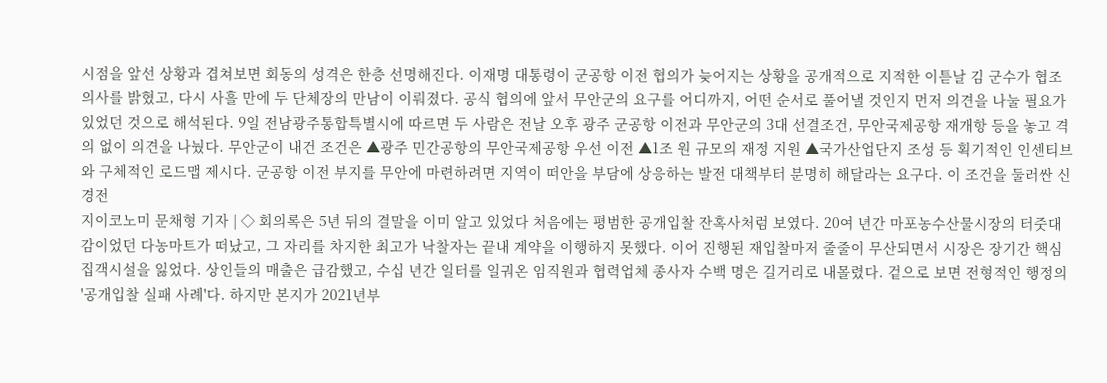시점을 앞선 상황과 겹쳐보면 회동의 성격은 한층 선명해진다. 이재명 대통령이 군공항 이전 협의가 늦어지는 상황을 공개적으로 지적한 이튿날 김 군수가 협조 의사를 밝혔고, 다시 사흘 만에 두 단체장의 만남이 이뤄졌다. 공식 협의에 앞서 무안군의 요구를 어디까지, 어떤 순서로 풀어낼 것인지 먼저 의견을 나눌 필요가 있었던 것으로 해석된다. 9일 전남광주통합특별시에 따르면 두 사람은 전날 오후 광주 군공항 이전과 무안군의 3대 선결조건, 무안국제공항 재개항 등을 놓고 격의 없이 의견을 나눴다. 무안군이 내건 조건은 ▲광주 민간공항의 무안국제공항 우선 이전 ▲1조 원 규모의 재정 지원 ▲국가산업단지 조성 등 획기적인 인센티브와 구체적인 로드맵 제시다. 군공항 이전 부지를 무안에 마련하려면 지역이 떠안을 부담에 상응하는 발전 대책부터 분명히 해달라는 요구다. 이 조건을 둘러싼 신경전
지이코노미 문채형 기자 | ◇ 회의록은 5년 뒤의 결말을 이미 알고 있었다 처음에는 평범한 공개입찰 잔혹사처럼 보였다. 20여 년간 마포농수산물시장의 터줏대감이었던 다농마트가 떠났고, 그 자리를 차지한 최고가 낙찰자는 끝내 계약을 이행하지 못했다. 이어 진행된 재입찰마저 줄줄이 무산되면서 시장은 장기간 핵심 집객시설을 잃었다. 상인들의 매출은 급감했고, 수십 년간 일터를 일궈온 임직원과 협력업체 종사자 수백 명은 길거리로 내몰렸다. 겉으로 보면 전형적인 행정의 '공개입찰 실패 사례'다. 하지만 본지가 2021년부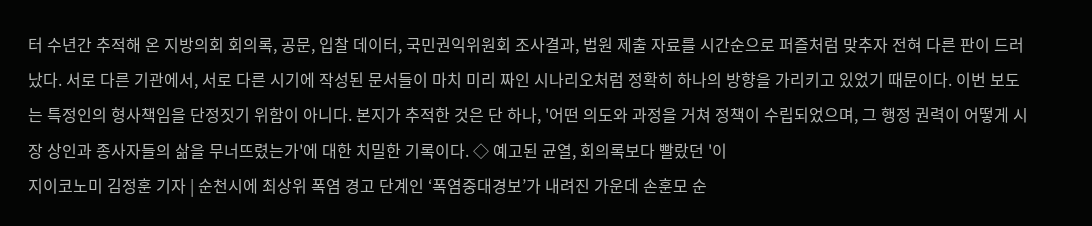터 수년간 추적해 온 지방의회 회의록, 공문, 입찰 데이터, 국민권익위원회 조사결과, 법원 제출 자료를 시간순으로 퍼즐처럼 맞추자 전혀 다른 판이 드러났다. 서로 다른 기관에서, 서로 다른 시기에 작성된 문서들이 마치 미리 짜인 시나리오처럼 정확히 하나의 방향을 가리키고 있었기 때문이다. 이번 보도는 특정인의 형사책임을 단정짓기 위함이 아니다. 본지가 추적한 것은 단 하나, '어떤 의도와 과정을 거쳐 정책이 수립되었으며, 그 행정 권력이 어떻게 시장 상인과 종사자들의 삶을 무너뜨렸는가'에 대한 치밀한 기록이다. ◇ 예고된 균열, 회의록보다 빨랐던 '이
지이코노미 김정훈 기자 | 순천시에 최상위 폭염 경고 단계인 ‘폭염중대경보’가 내려진 가운데 손훈모 순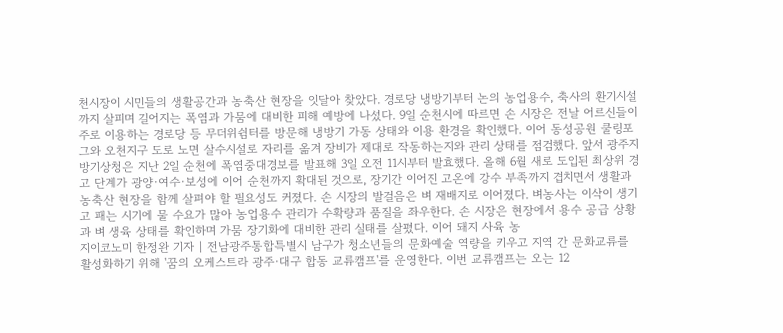천시장이 시민들의 생활공간과 농축산 현장을 잇달아 찾았다. 경로당 냉방기부터 논의 농업용수, 축사의 환기시설까지 살피며 길어지는 폭염과 가뭄에 대비한 피해 예방에 나섰다. 9일 순천시에 따르면 손 시장은 전날 어르신들이 주로 이용하는 경로당 등 무더위쉼터를 방문해 냉방기 가동 상태와 이용 환경을 확인했다. 이어 동성공원 쿨링포그와 오천지구 도로 노면 살수시설로 자리를 옮겨 장비가 제대로 작동하는지와 관리 상태를 점검했다. 앞서 광주지방기상청은 지난 2일 순천에 폭염중대경보를 발표해 3일 오전 11시부터 발효했다. 올해 6월 새로 도입된 최상위 경고 단계가 광양·여수·보성에 이어 순천까지 확대된 것으로, 장기간 이어진 고온에 강수 부족까지 겹치면서 생활과 농축산 현장을 함께 살펴야 할 필요성도 커졌다. 손 시장의 발걸음은 벼 재배지로 이어졌다. 벼농사는 이삭이 생기고 패는 시기에 물 수요가 많아 농업용수 관리가 수확량과 품질을 좌우한다. 손 시장은 현장에서 용수 공급 상황과 벼 생육 상태를 확인하며 가뭄 장기화에 대비한 관리 실태를 살폈다. 이어 돼지 사육 농
지이코노미 한정완 기자 | 전남광주통합특별시 남구가 청소년들의 문화예술 역량을 키우고 지역 간 문화교류를 활성화하기 위해 '꿈의 오케스트라 광주·대구 합동 교류캠프'를 운영한다. 이번 교류캠프는 오는 12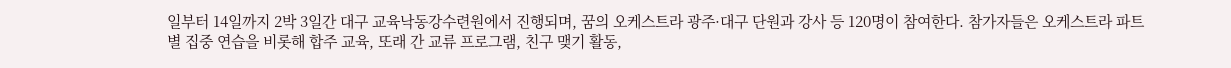일부터 14일까지 2박 3일간 대구 교육낙동강수련원에서 진행되며, 꿈의 오케스트라 광주·대구 단원과 강사 등 120명이 참여한다. 참가자들은 오케스트라 파트별 집중 연습을 비롯해 합주 교육, 또래 간 교류 프로그램, 친구 맺기 활동,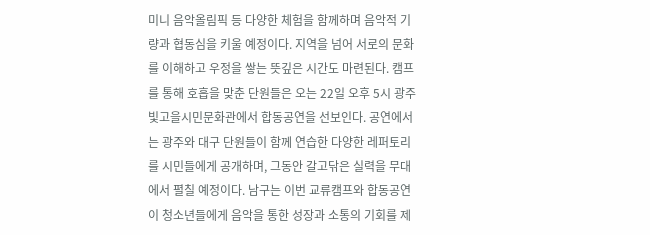미니 음악올림픽 등 다양한 체험을 함께하며 음악적 기량과 협동심을 키울 예정이다. 지역을 넘어 서로의 문화를 이해하고 우정을 쌓는 뜻깊은 시간도 마련된다. 캠프를 통해 호흡을 맞춘 단원들은 오는 22일 오후 5시 광주 빛고을시민문화관에서 합동공연을 선보인다. 공연에서는 광주와 대구 단원들이 함께 연습한 다양한 레퍼토리를 시민들에게 공개하며, 그동안 갈고닦은 실력을 무대에서 펼칠 예정이다. 남구는 이번 교류캠프와 합동공연이 청소년들에게 음악을 통한 성장과 소통의 기회를 제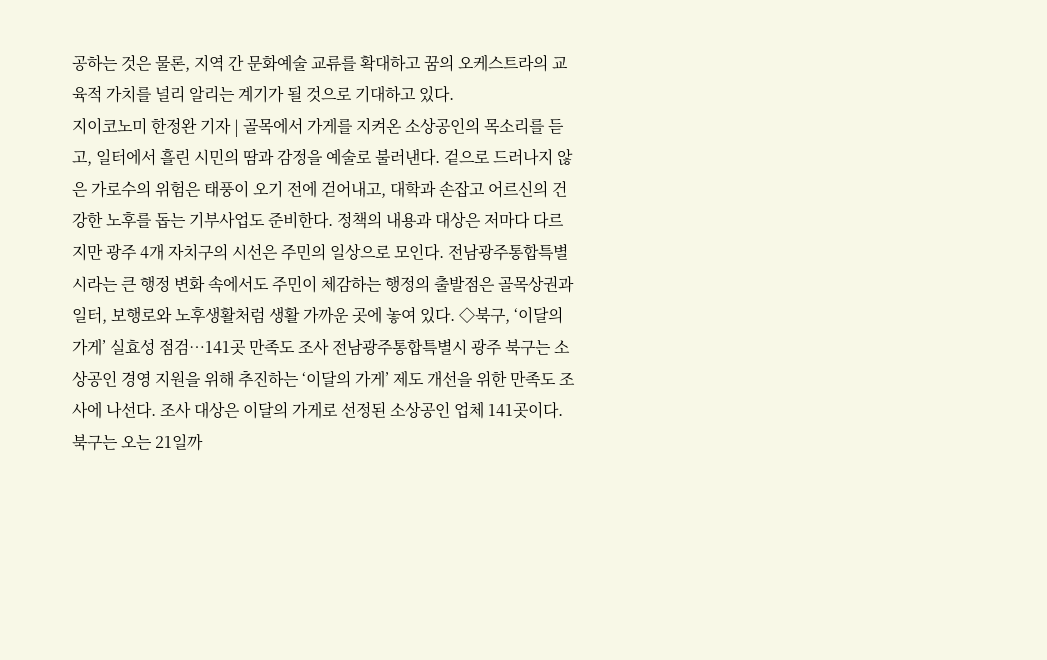공하는 것은 물론, 지역 간 문화예술 교류를 확대하고 꿈의 오케스트라의 교육적 가치를 널리 알리는 계기가 될 것으로 기대하고 있다.
지이코노미 한정완 기자 | 골목에서 가게를 지켜온 소상공인의 목소리를 듣고, 일터에서 흘린 시민의 땀과 감정을 예술로 불러낸다. 겉으로 드러나지 않은 가로수의 위험은 태풍이 오기 전에 걷어내고, 대학과 손잡고 어르신의 건강한 노후를 돕는 기부사업도 준비한다. 정책의 내용과 대상은 저마다 다르지만 광주 4개 자치구의 시선은 주민의 일상으로 모인다. 전남광주통합특별시라는 큰 행정 변화 속에서도 주민이 체감하는 행정의 출발점은 골목상권과 일터, 보행로와 노후생활처럼 생활 가까운 곳에 놓여 있다. ◇북구, ‘이달의 가게’ 실효성 점검…141곳 만족도 조사 전남광주통합특별시 광주 북구는 소상공인 경영 지원을 위해 추진하는 ‘이달의 가게’ 제도 개선을 위한 만족도 조사에 나선다. 조사 대상은 이달의 가게로 선정된 소상공인 업체 141곳이다. 북구는 오는 21일까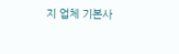지 업체 기본사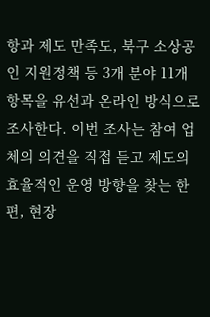항과 제도 만족도, 북구 소상공인 지원정책 등 3개 분야 11개 항목을 유선과 온라인 방식으로 조사한다. 이번 조사는 참여 업체의 의견을 직접 듣고 제도의 효율적인 운영 방향을 찾는 한편, 현장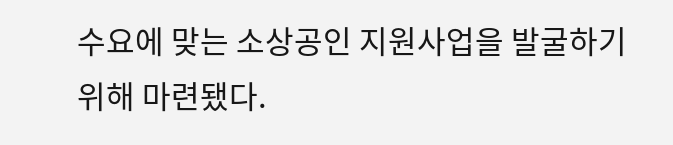수요에 맞는 소상공인 지원사업을 발굴하기 위해 마련됐다.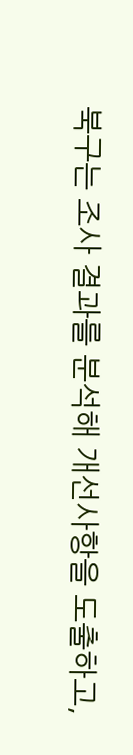북구는 조사 결과를 분석해 개선사항을 도출하고,